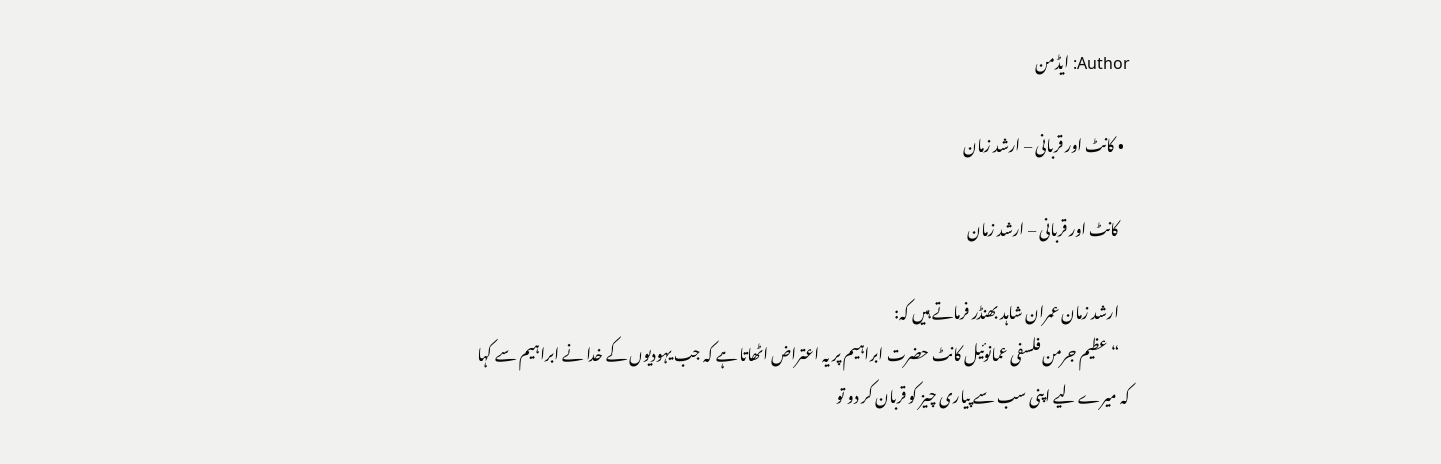Author: ایڈمن

  • کانٹ اور قربانی – ارشد زمان

    کانٹ اور قربانی – ارشد زمان

    ارشد زمان عمران شاہد بھنڈر فرماتے ہیں کہ:
    “عظیم جرمن فلسفی عمانوئیل کانٹ حضرت ابراہیم پر یہ اعتراض اٹھاتا ہے کہ جب یہودیوں کے خدا نے ابراہیم سے کہا کہ میرے لیے اپنی سب سے پیاری چیز کو قربان کر دو تو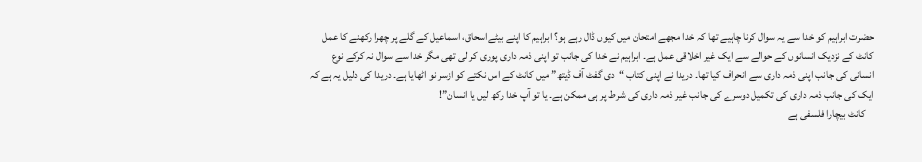حضرت ابراہیم کو خدا سے یہ سوال کرنا چاہیے تھا کہ خدا مجھے امتحان میں کیوں ڈال رہے ہو؟ ابراہیم کا اپنے بیٹےاسحاق، اسماعیل کے گلے پر چھرا رکھنے کا عمل کانٹ کے نزدیک انسانوں کے حوالے سے ایک غیر اخلاقی عمل ہے۔ ابراہیم نے خدا کی جانب تو اپنی ذمہ داری پوری کر لی تھی مگر خدا سے سوال نہ کرکے نوع انسانی کی جانب اپنی ذمہ داری سے انحراف کیا تھا۔ دریدا نے اپنی کتاب “دی گفٹ آف ڈیتھ” میں کانٹ کے اس نکتے کو ازسر نو اٹھایا ہے۔ دریدا کی دلیل یہ ہے کہ ایک کی جانب ذمہ داری کی تکمیل دوسرے کی جانب غیر ذمہ داری کی شرط پر ہی ممکن ہے۔ یا تو آپ خدا رکھ لیں یا انسان”!
    کانٹ بیچارا فلسفی ہے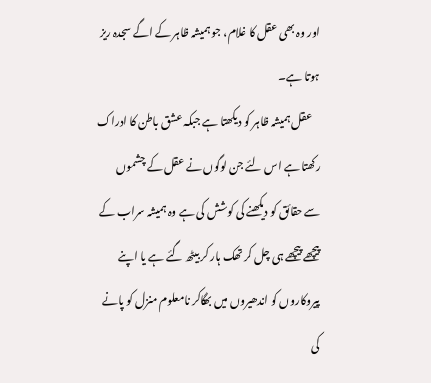اور وہ بھی عقل کا غلام، جو ہمیشہ ظاہر کے اگے سجدہ ریز ہوتا ہے۔
    عقل ہمیشہ ظاہر کو دیکھتا ہے جبکہ عشق باطن کا ادراک رکھتا ہے اس لئے جن لوگوں نے عقل کے چشموں سے حقائق کو دیکھنے کی کوشش کی ہے وہ ہمیشہ سراب کے پیچھے پیچھے ہی چل کر تھک ہار کر بیٹھ گئے ہے یا اپنے پیروکاروں کو اندھیروں میں بھگاکر نامعلوم منزل کو پانے کی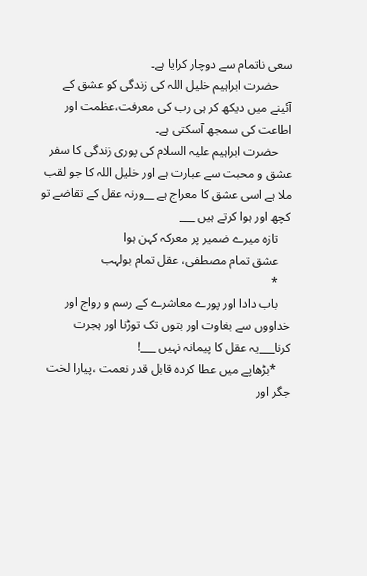سعی ناتمام سے دوچار کرایا ہے۔
    حضرت ابراہیم خلیل اللہ کی زندگی کو عشق کے آئینے میں دیکھ کر ہی رب کی معرفت،عظمت اور اطاعت کی سمجھ آسکتی ہے۔
    حضرت ابراہیم علیہ السلام کی پوری زندگی کا سفر عشق و محبت سے عبارت ہے اور خلیل اللہ کا جو لقب ملا ہے اسی عشق کا معراج ہے __ورنہ عقل کے تقاضے تو کچھ اور ہوا کرتے ہیں ___
    تازہ میرے ضمیر پر معرکہ کہن ہوا
    عشق تمام مصطفی، عقل تمام بولہب
    *
    باب دادا اور پورے معاشرے کے رسم و رواج اور خداووں سے بغاوت اور بتوں تک توڑنا اور ہجرت کرنا___یہ عقل کا پیمانہ نہیں ___!
    *بڑھاپے میں عطا کردہ قابل قدر نعمت ،پیارا لخت جگر اور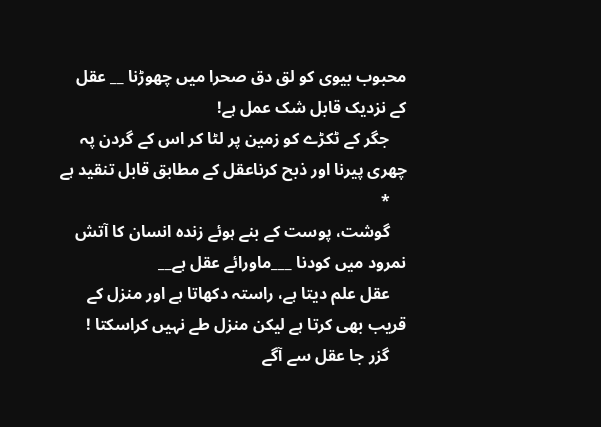محبوب بیوی کو لق دق صحرا میں چھوڑنا __ عقل کے نزدیک قابل شک عمل ہے!
    جگر کے ٹکڑے کو زمین پر لٹا کر اس کے گردن پہ چھری پیرنا اور ذبح کرناعقل کے مطابق قابل تنقید ہے
    *
    گوشت، پوست کے بنے ہوئے زندہ انسان کا آتش نمرود میں کودنا ___ماورائے عقل ہے__
    عقل علم دیتا ہے، راستہ دکھاتا ہے اور منزل کے قریب بھی کرتا ہے لیکن منزل طے نہیں کراسکتا !
    گزر جا عقل سے آگے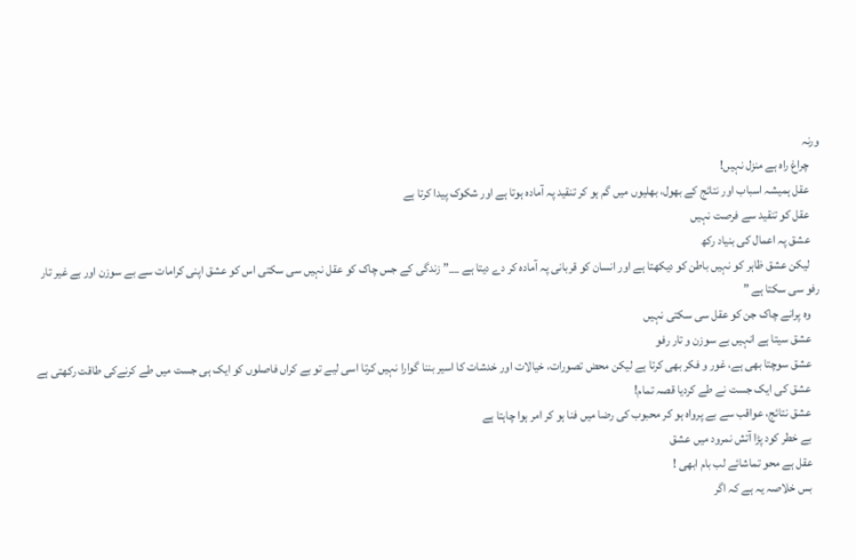ورنہ
    چراغ راہ ہے منزل نہیں!
    عقل ہمیشہ اسباب اور نتائج کے بھول، بهلیوں میں گم ہو کر تنقید پہ آمادہ ہوتا ہے اور شکوک پیدا کرتا ہے
    عقل کو تنقید سے فرصت نہیں
    عشق پہ اعمال کی بنیاد رکھ
    لیکن عشق ظاہر کو نہیں باطن کو دیکهتا ہے اور انسان کو قربانی پہ آمادہ کر دے دیتا ہے __”زندگی کے جس چاک کو عقل نہیں سی سکتی اس کو عشق اپنی کرامات سے بے سوزن اور بے غیر تار رفو سی سکتا ہے ”
    وہ پرانے چاک جن کو عقل سی سکتی نہیں
    عشق سیتا ہے انہیں بے سوزن و تار رفو
    عشق سوچتا بھی ہے، غور و فکر بھی کرتا ہے لیکن محض تصورات، خیالات اور خدشات کا اسیر بننا گوارا نہیں کرتا اسی لیے تو بے کراں فاصلوں کو ایک ہی جست میں طے کرنےکی طاقت رکھتی ہے
    عشق کی ایک جست نے طے کردیا قصہ تمام!
    عشق نتائج، عواقب سے بے پرواہ ہو کر محبوب کی رضا میں فنا ہو کر امر ہوا چاہتا ہے
    بے خطر کود پڑا آتش نمرود میں عشق
    عقل ہے محو تماشائے لب بام ابھی !
    بس خلاصہ یہ ہے کہ اگر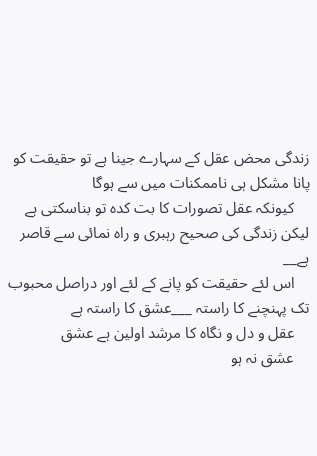زندگی محض عقل کے سہارے جینا ہے تو حقیقت کو پانا مشکل ہی ناممکنات میں سے ہوگا
    کیونکہ عقل تصورات کا بت کدہ تو بناسکتی ہے لیکن زندگی کی صحیح رہبری و راہ نمائی سے قاصر ہے__
    اس لئے حقیقت کو پانے کے لئے اور دراصل محبوب تک پہنچنے کا راستہ ___عشق کا راستہ ہے
    عقل و دل و نگاہ کا مرشد اولین ہے عشق
    عشق نہ ہو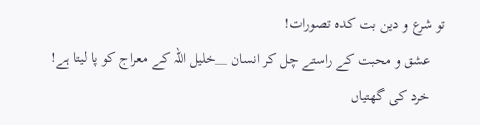تو شرع و دین بت کدہ تصورات!
    عشق و محبت کے راستے چل کر انسان __خلیل اللہ کے معراج کو پا لیتا ہے!
    خرد کی گھتیاں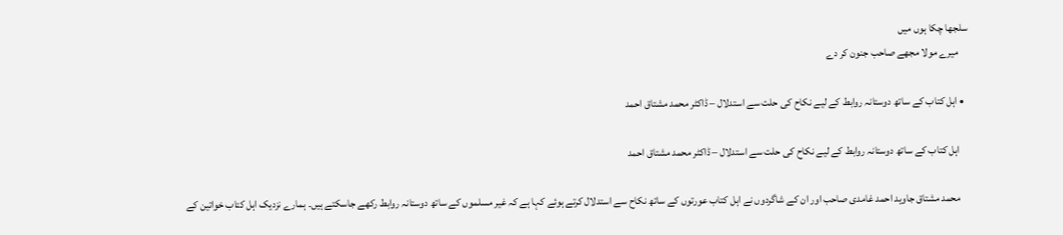سلجھا چکا ہوں میں
    میرے مولا مجھے صاحب جنون کر دے

  • اہل کتاب کے ساتھ دوستانہ روابط کے لیے نکاح کی حلت سے استدلال – ڈاکٹر محمد مشتاق احمد

    اہل کتاب کے ساتھ دوستانہ روابط کے لیے نکاح کی حلت سے استدلال – ڈاکٹر محمد مشتاق احمد

    محمد مشتاق جاوید احمد غامدی صاحب اور ان کے شاگردوں نے اہل کتاب عورتوں کے ساتھ نکاح سے استدلال کرتے ہوئے کہا ہے کہ غیر مسلموں کے ساتھ دوستانہ روابط رکھے جاسکتے ہیں۔ ہمارے نزدیک اہل کتاب خواتین کے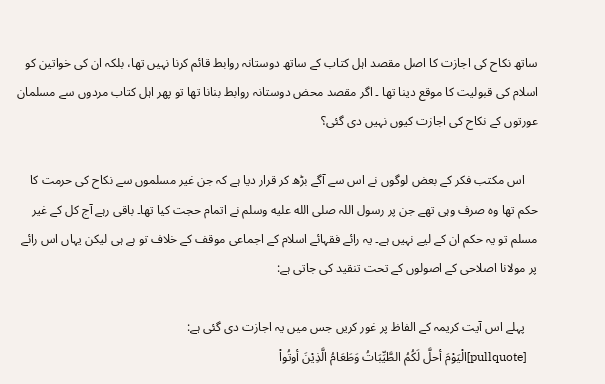ساتھ نکاح کی اجازت کا اصل مقصد اہل کتاب کے ساتھ دوستانہ روابط قائم کرنا نہیں تھا، بلکہ ان کی خواتین کو اسلام کی قبولیت کا موقع دینا تھا ۔ اگر مقصد محض دوستانہ روابط بنانا تھا تو پھر اہل کتاب مردوں سے مسلمان عورتوں کے نکاح کی اجازت کیوں نہیں دی گئی؟

    اس مکتب فکر کے بعض لوگوں نے اس سے آگے بڑھ کر قرار دیا ہے کہ جن غیر مسلموں سے نکاح کی حرمت کا حکم تھا وہ صرف وہی تھے جن پر رسول اللہ صلى الله عليه وسلم نے اتمام حجت کیا تھا۔ باقی رہے آج کل کے غیر مسلم تو یہ حکم ان کے لیے نہیں ہے۔ یہ رائے فقہائے اسلام کے اجماعی موقف کے خلاف تو ہے ہی لیکن یہاں اس رائے پر مولانا اصلاحی کے اصولوں کے تحت تنقید کی جاتی ہے:

    پہلے اس آیت کریمہ کے الفاظ پر غور کریں جس میں یہ اجازت دی گئی ہے:
    [pullquote]الْیَوْمَ أحلَّ لَکُمُ الطَّیِّبَاتُ وَطَعَامُ الَّذِیْنَ أوتُواْ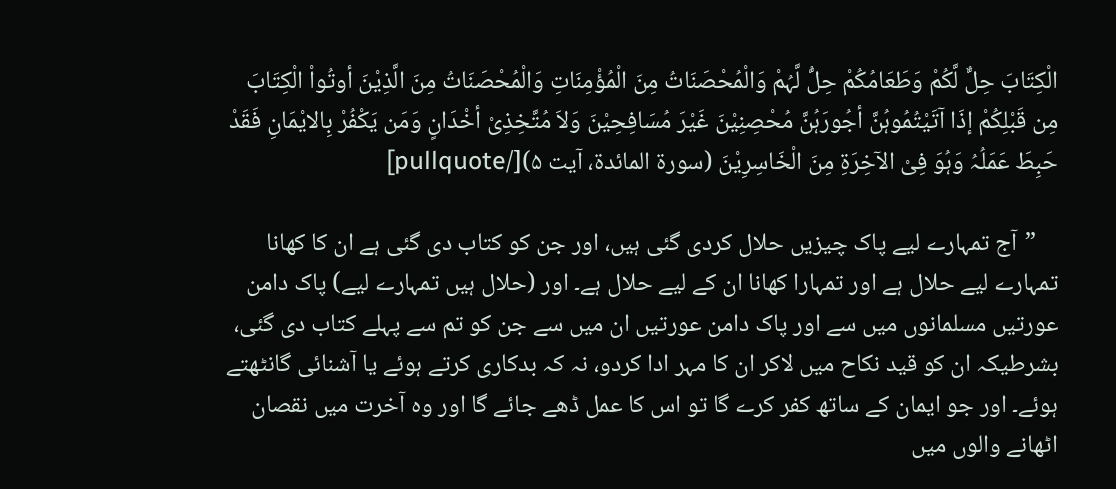الْکِتَابَ حِلٌّ لَّکُمْ وَطَعَامُکُمْ حِلُّ لَّہُمْ وَالْمُحْصَنَاتُ مِنَ الْمُؤْمِنَاتِ وَالْمُحْصَنَاتُ مِنَ الَّذِیْنَ أوتُواْ الْکِتَابَ مِن قَبْلِکُمْ إذَا آتَیْتُمُوہُنَّ أجُورَہُنَّ مُحْصِنِیْنَ غَیْرَ مُسَافِحِیْنَ وَلاَ مُتَّخِذِیْ أخْدَانٍ وَمَن یَکْفُرْ بِالایْمَانِ فَقَدْ حَبِطَ عَمَلُہُ وَہُوَ فِیْ الآخِرَۃِ مِنَ الْخَاسِرِیْنَ (سورۃ المائدۃ، آیت ۵)[/pullquote]

    ”آج تمہارے لیے پاک چیزیں حلال کردی گئی ہیں، اور جن کو کتاب دی گئی ہے ان کا کھانا تمہارے لیے حلال ہے اور تمہارا کھانا ان کے لیے حلال ہے۔ اور (حلال ہیں تمہارے لیے) پاک دامن عورتیں مسلمانوں میں سے اور پاک دامن عورتیں ان میں سے جن کو تم سے پہلے کتاب دی گئی، بشرطیکہ ان کو قید نکاح میں لاکر ان کا مہر ادا کردو، نہ کہ بدکاری کرتے ہوئے یا آشنائی گانٹھتے ہوئے۔ اور جو ایمان کے ساتھ کفر کرے گا تو اس کا عمل ڈھے جائے گا اور وہ آخرت میں نقصان اٹھانے والوں میں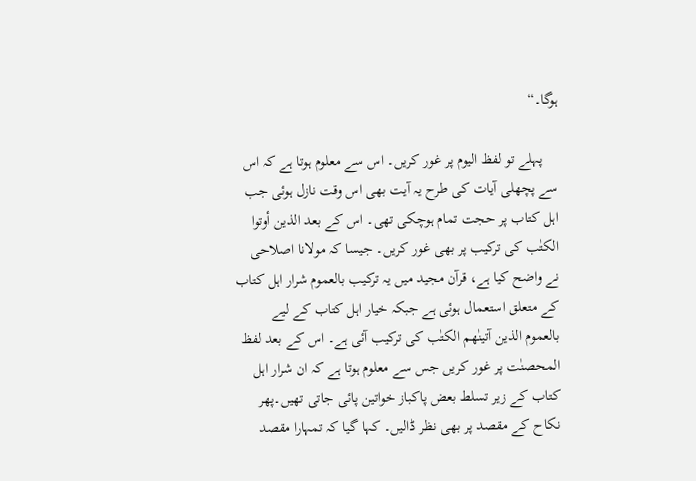ہوگا۔“

    پہلے تو لفظ الیوم پر غور کریں۔ اس سے معلوم ہوتا ہے کہ اس سے پچھلی آیات کی طرح یہ آیت بھی اس وقت نازل ہوئی جب اہل کتاب پر حجت تمام ہوچکی تھی۔ اس کے بعد الذین أوتوا الکتٰب کی ترکیب پر بھی غور کریں۔ جیسا کہ مولانا اصلاحی نے واضح کیا ہے، قرآن مجید میں یہ ترکیب بالعموم شرار اہل کتاب کے متعلق استعمال ہوئی ہے جبکہ خیار اہل کتاب کے لیے بالعموم الذین آتینٰھم الکتٰب کی ترکیب آئی ہے۔ اس کے بعد لفظ المحصنٰت پر غور کریں جس سے معلوم ہوتا ہے کہ ان شرار اہل کتاب کے زیر تسلط بعض پاکباز خواتین پائی جاتی تھیں۔پھر نکاح کے مقصد پر بھی نظر ڈالیں۔ کہا گیا کہ تمہارا مقصد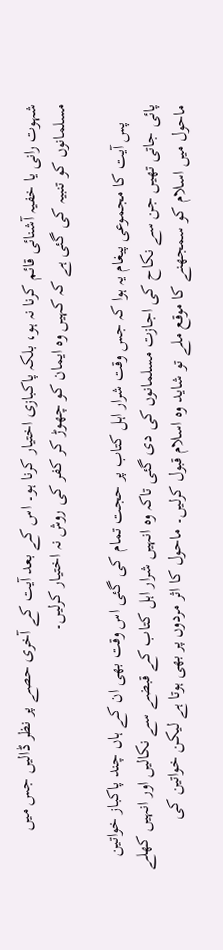شہوت رانی یا خفیہ آشنائی قائم کرنا نہ ہو، بلکہ پاکبازی اختیار کرنا ہو۔ اس کے بعد آیت کے آخری حصے پر نظر ڈالیں جس میں مسلمانوں کو تنبیہ کی گئی ہے کہ کہیں وہ ایمان کو چھوڑ کر کفر کی روش نہ اختیار کرلیں۔

    پس آیت کا مجموعی پیغام یہ ہوا کہ جس وقت شرار اہل کتاب پر حجت تمام کی گئی اس وقت بھی ان کے ہاں چند پاکباز خواتین پائی جاتی تھیں جن سے نکاح کی اجازت مسلمانوں کی دی گئی تاکہ وہ انہیں شرار اہل کتاب کے قبضے سے نکالیں اور انہیں کھلے ماحول میں اسلام کو سمجھنے کا موقع ملے تو شاید وہ اسلام قبول کرلیں۔ ماحول کا اثر مردوں پر بھی ہوتا ہے لیکن خواتین کی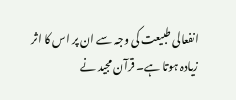انفعالی طبیعت کی وجہ سے ان پر اس کا اثر زیادہ ہوتا ہے۔ قرآن مجید نے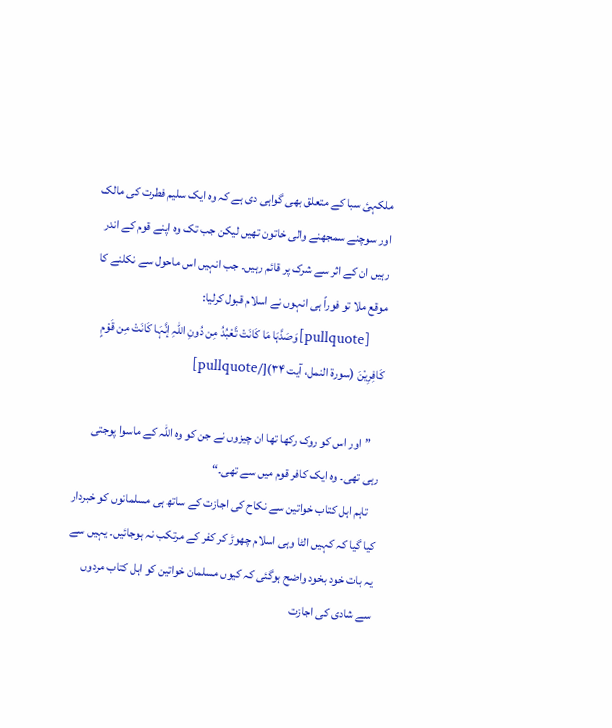ملکہئ سبا کے متعلق بھی گواہی دی ہے کہ وہ ایک سلیم فطرت کی مالک اور سوچنے سمجھنے والی خاتون تھیں لیکن جب تک وہ اپنے قوم کے اندر رہیں ان کے اثر سے شرک پر قائم رہیں۔ جب انہیں اس ماحول سے نکلنے کا موقع ملا تو فوراً ہی انہوں نے اسلام قبول کرلیا:
    [pullquote]وَصَدَّہَا مَا کَانَتْ تَّعْبُدُ مِن دُونِ اللّٰہِ إنَّہَا کَانَتْ مِن قَوْمٍ کَافِرِیْنَ (سورۃ النمل، آیت ۳۴)[/pullquote]

    ”اور اس کو روک رکھا تھا ان چیزوں نے جن کو وہ اللہ کے ماسوا پوجتی رہی تھی۔ وہ ایک کافر قوم میں سے تھی۔“
    تاہم اہل کتاب خواتین سے نکاح کی اجازت کے ساتھ ہی مسلمانوں کو خبردار کیا گیا کہ کہیں الٹا وہی اسلام چھوڑ کر کفر کے مرتکب نہ ہوجائیں۔ یہیں سے یہ بات خود بخود واضح ہوگئی کہ کیوں مسلمان خواتین کو اہل کتاب مردوں سے شادی کی اجازت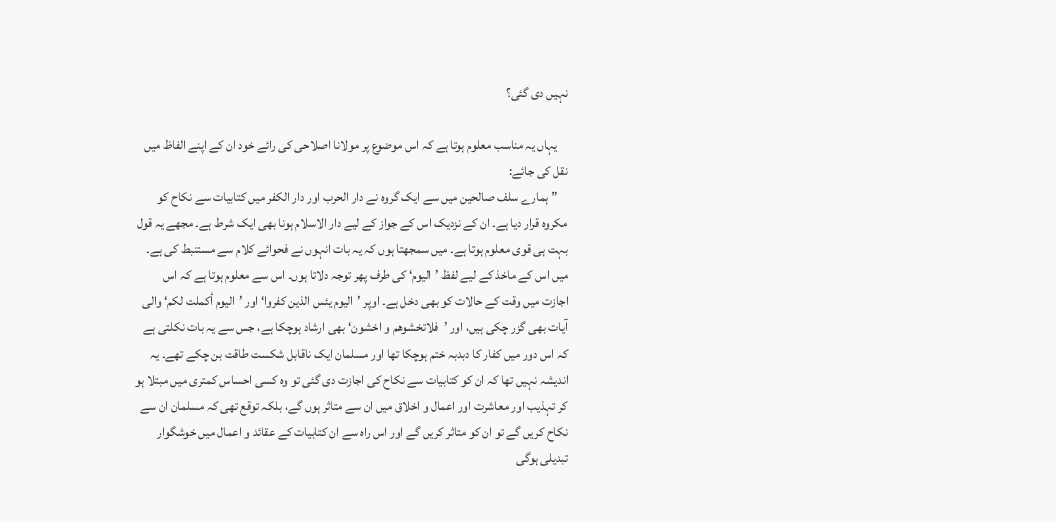نہیں دی گئی؟

    یہاں یہ مناسب معلوم ہوتا ہے کہ اس موضوع پر مولانا اصلاحی کی رائے خود ان کے اپنے الفاظ میں نقل کی جائے:
    ”ہمارے سلف صالحین میں سے ایک گروہ نے دار الحرب اور دار الکفر میں کتابیات سے نکاح کو مکروہ قرار دیا ہے۔ ان کے نزدیک اس کے جواز کے لیے دار الاسلام ہونا بھی ایک شرط ہے۔ مجھے یہ قول بہت ہی قوی معلوم ہوتا ہے۔ میں سمجھتا ہوں کہ یہ بات انہوں نے فحوائے کلام سے مستنبط کی ہے۔ میں اس کے ماخذ کے لیے لفظ ’الیوم‘ کی طرف پھر توجہ دلاتا ہوں۔ اس سے معلوم ہوتا ہے کہ اس اجازت میں وقت کے حالات کو بھی دخل ہے۔ اوپر ’الیوم یئس الذین کفروا‘ اور ’الیوم أکملت لکم‘ والی آیات بھی گزر چکی ہیں، اور ’فلاتخشوھم و اخشون‘ بھی ارشاد ہوچکا ہے، جس سے یہ بات نکلتی ہے کہ اس دور میں کفار کا دبدبہ ختم ہوچکا تھا اور مسلمان ایک ناقابل شکست طاقت بن چکے تھے۔ یہ اندیشہ نہیں تھا کہ ان کو کتابیات سے نکاح کی اجازت دی گئی تو وہ کسی احساس کمتری میں مبتلا ہو کر تہذیب اور معاشرت اور اعمال و اخلاق میں ان سے متاثر ہوں گے، بلکہ توقع تھی کہ مسلمان ان سے نکاح کریں گے تو ان کو متاثر کریں گے اور اس راہ سے ان کتابیات کے عقائد و اعمال میں خوشگوار تبدیلی ہوگی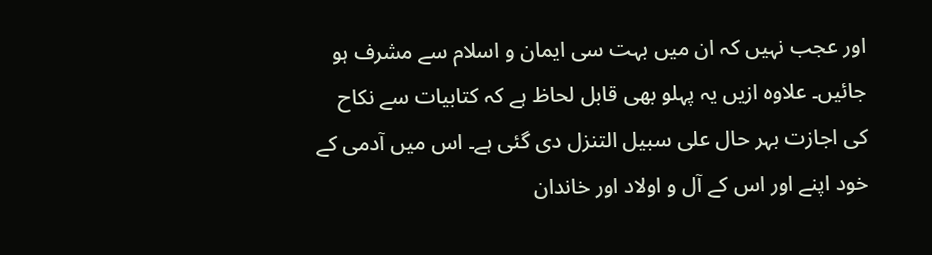اور عجب نہیں کہ ان میں بہت سی ایمان و اسلام سے مشرف ہو جائیں۔ علاوہ ازیں یہ پہلو بھی قابل لحاظ ہے کہ کتابیات سے نکاح کی اجازت بہر حال علی سبیل التنزل دی گئی ہے۔ اس میں آدمی کے خود اپنے اور اس کے آل و اولاد اور خاندان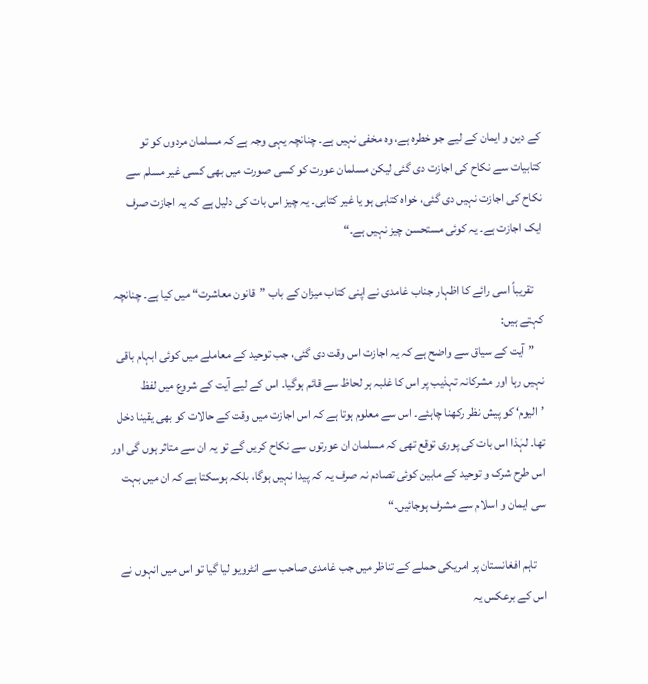کے دین و ایمان کے لیے جو خطرہ ہے، وہ مخفی نہیں ہے۔ چنانچہ یہی وجہ ہے کہ مسلمان مردوں کو تو کتابیات سے نکاح کی اجازت دی گئی لیکن مسلمان عورت کو کسی صورت میں بھی کسی غیر مسلم سے نکاح کی اجازت نہیں دی گئی، خواہ کتابی ہو یا غیر کتابی۔ یہ چیز اس بات کی دلیل ہے کہ یہ اجازت صرف ایک اجازت ہے۔ یہ کوئی مستحسن چیز نہیں ہے۔“

    تقریباً اسی رائے کا اظہار جناب غامدی نے اپنی کتاب میزان کے باب ”قانون معاشرت“ میں کیا ہے۔ چنانچہ کہتے ہیں:
    ”آیت کے سیاق سے واضح ہے کہ یہ اجازت اس وقت دی گئی، جب توحید کے معاملے میں کوئی ابہام باقی نہیں رہا اور مشرکانہ تہذیب پر اس کا غلبہ ہر لحاظ سے قائم ہوگیا۔ اس کے لیے آیت کے شروع میں لفظ ’الیوم‘ کو پیش نظر رکھنا چاہئے۔ اس سے معلوم ہوتا ہے کہ اس اجازت میں وقت کے حالات کو بھی یقینا دخل تھا۔ لہٰذا اس بات کی پوری توقع تھی کہ مسلمان ان عورتوں سے نکاح کریں گے تو یہ ان سے متاثر ہوں گی اور اس طرح شرک و توحید کے مابین کوئی تصادم نہ صرف یہ کہ پیدا نہیں ہوگا، بلکہ ہوسکتا ہے کہ ان میں بہت سی ایمان و اسلام سے مشرف ہوجائیں۔“

    تاہم افغانستان پر امریکی حملے کے تناظر میں جب غامدی صاحب سے انٹرویو لیا گیا تو اس میں انہوں نے اس کے برعکس یہ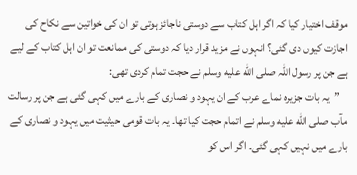موقف اختیار کیا کہ اگر اہل کتاب سے دوستی ناجائز ہوتی تو ان کی خواتین سے نکاح کی اجازت کیوں دی گئی؟ انہوں نے مزید قرار دیا کہ دوستی کی ممانعت تو ان اہل کتاب کے لیے ہے جن پر رسول اللہ صلى الله عليه وسلم نے حجت تمام کردی تھی:
    ”یہ بات جزیرہ نماے عرب کے ان یہود و نصاری کے بارے میں کہی گئی ہے جن پر رسالت مآب صلى الله عليه وسلم نے اتمام حجت کیا تھا۔ یہ بات قومی حیثیت میں یہود و نصاری کے بارے میں نہیں کہی گئی۔ اگر اس کو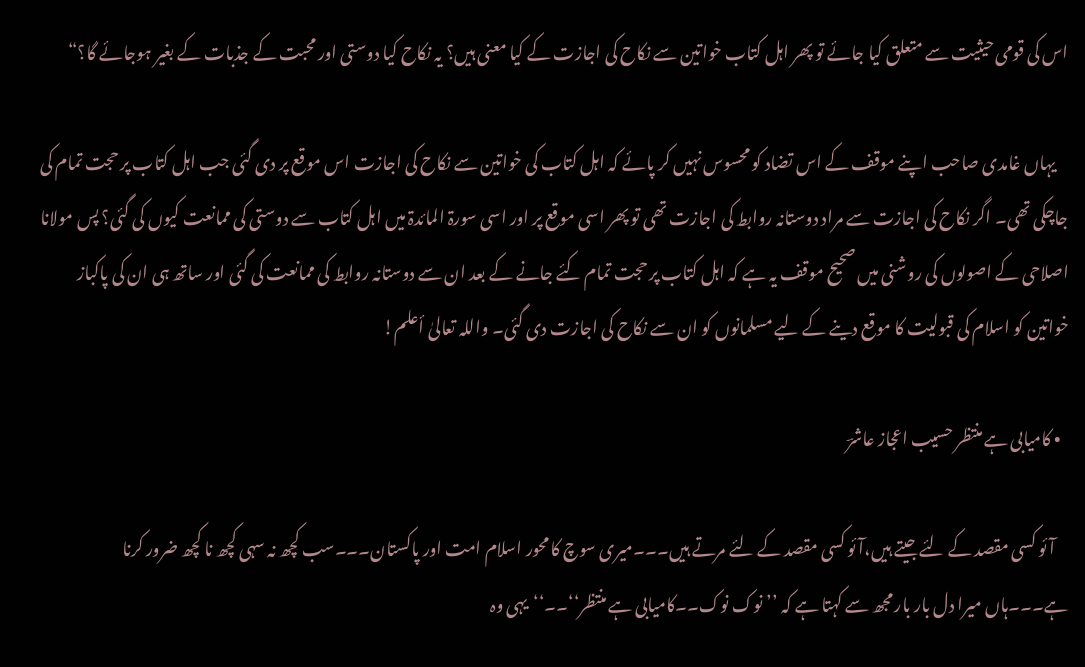اس کی قومی حیثیت سے متعلق کیا جائے تو پھر اہل کتاب خواتین سے نکاح کی اجازت کے کیا معنی ہیں؟ یہ نکاح کیا دوستی اور محبت کے جذبات کے بغیر ہوجائے گا؟“

    یہاں غامدی صاحب اپنے موقف کے اس تضاد کو محسوس نہیں کر پائے کہ اہل کتاب کی خواتین سے نکاح کی اجازت اس موقع پر دی گئی جب اہل کتاب پر حجت تمام کی جاچکی تھی۔ اگر نکاح کی اجازت سے مراد دوستانہ روابط کی اجازت تھی تو پھر اسی موقع پر اور اسی سورۃ المائدۃ میں اہل کتاب سے دوستی کی ممانعت کیوں کی گئی؟ پس مولانا اصلاحی کے اصولوں کی روشنی میں صحیح موقف یہ ہے کہ اہل کتاب پر حجت تمام کئے جانے کے بعد ان سے دوستانہ روابط کی ممانعت کی گئی اور ساتھ ہی ان کی پاکباز خواتین کو اسلام کی قبولیت کا موقع دینے کے لیے مسلمانوں کو ان سے نکاح کی اجازت دی گئی۔ واللہ تعالیٰ أعلم!

  • کامیابی ہے منتظر حسیب اعجاز عاشرؔ

    آئو کسی مقصد کے لئے جیتے ہیں،آئو کسی مقصد کے لئے مرتے ہیں۔۔۔میری سوچ کا محور اسلام امت اور پاکستان۔۔۔سب کچھ نہ سہی کچھ نا کچھ ضرور کرنا ہے۔۔۔ہاں میرا دل بار بار مجھ سے کہتا ہے کہ ’’نوک نوک۔۔کامیابی ہے منتظر‘‘۔۔‘‘یہی وہ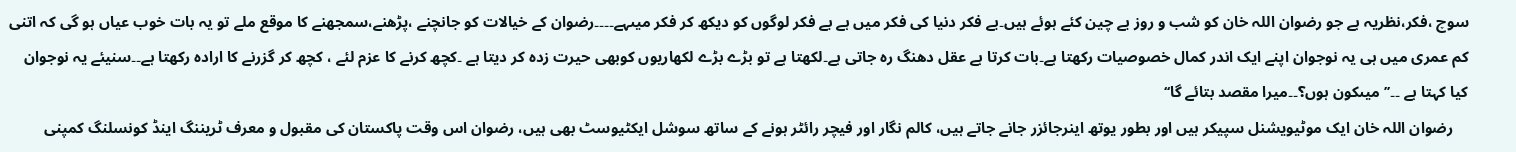سوچ ،فکر،نظریہ ہے جو رضوان اللہ خان کو شب و روز بے چین کئے ہوئے ہیں۔بے فکر دنیا کی فکر میں ہے بے فکر لوگوں کو دیکھ کر فکر میںہے۔۔۔۔رضوان کے خیالات کو جانچنے ،پڑھنے،سمجھنے کا موقع ملے تو یہ بات خوب عیاں ہو گی کہ اتنی کم عمری میں ہی یہ نوجوان اپنے ایک اندر کمال خصوصیات رکھتا ہے۔بات کرتا ہے عقل دھنگ رہ جاتی ہے۔لکھتا ہے تو بڑے بڑے لکھاریوں کوبھی حیرت زدہ کر دیتا ہے ۔کچھ کرنے کا عزم لئے ، کچھ کر گزرنے کا ارادہ رکھتا ہے۔۔سنیئے یہ نوجوان کیا کہتا ہے ۔۔’’میںکون ہوں؟۔۔میرا مقصد بتائے گا‘‘
    رضوان اللہ خان ایک موٹیویشنل سپیکر ہیں اور بطور یوتھ اینرجائزر جانے جاتے ہیں، کالم نگار اور فیچر رائٹر ہونے کے ساتھ سوشل ایکٹیوسٹ بھی ہیں، رضوان اس وقت پاکستان کی مقبول و معرف ٹریننگ اینڈ کونسلنگ کمپنی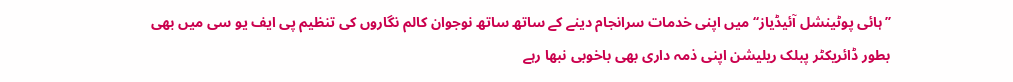’’ہائی پوٹینشل آئیڈیاز‘‘ میں اپنی خدمات سرانجام دینے کے ساتھ ساتھ نوجوان کالم نگاروں کی تنظیم پی ایف یو سی میں بھی بطور ڈائریکٹر پبلک ریلیشن اپنی ذمہ داری بھی باخوبی نبھا رہے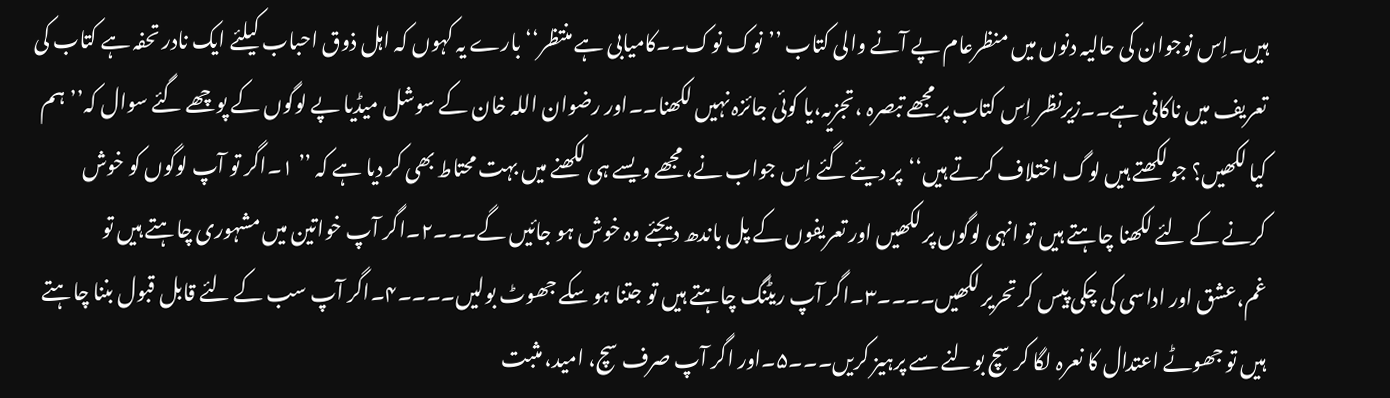ہیں۔اِس نوجوان کی حالیہ دنوں میں منظرعام پے آنے والی کتاب ’’نوک نوک۔۔کامیابی ہے منتظر‘‘ بارے یہ کہوں کہ اہل ذوق احباب کیلئے ایک نادر تحفہ ہے کتاب کی تعریف میں ناکافی ہے۔۔زیرنظر اِس کتاب پر مجھے تبصرہ ،تجزیہ،یا کوئی جائزہ نہیں لکھنا۔۔اور رضوان اللہ خان کے سوشل میڈیا پے لوگوں کے پوچھے گئے سوال کہ’’ہم کیا لکھیں؟ جو لکھتے ہیں لوگ اختلاف کرتے ہیں‘‘پر دیئے گئے اِس جواب نے، مجھے ویسے ہی لکھنے میں بہت محتاط بھی کر دیا ہے کہ ’’ ۱۔اگر تو آپ لوگوں کو خوش کرنے کے لئے لکھنا چاہتے ہیں تو انہی لوگوں پر لکھیں اور تعریفوں کے پل باندھ دیجئے وہ خوش ہو جائیں گے۔۔۔۲۔اگر آپ خواتین میں مشہوری چاہتے ہیں تو غم،عشق اور اداسی کی چکی پیس کر تحریر لکھیں۔۔۔۔۳۔اگر آپ ریٹنگ چاہتے ہیں تو جتنا ہو سکے جھوٹ بولیں۔۔۔۔۴۔اگر آپ سب کے لئے قابل قبول بننا چاہتے ہیں تو جھوٹے اعتدال کا نعرہ لگا کر سچ بولنے سے پرہیز کریں۔۔۔۵۔اور اگر آپ صرف سچ، امید، مثبت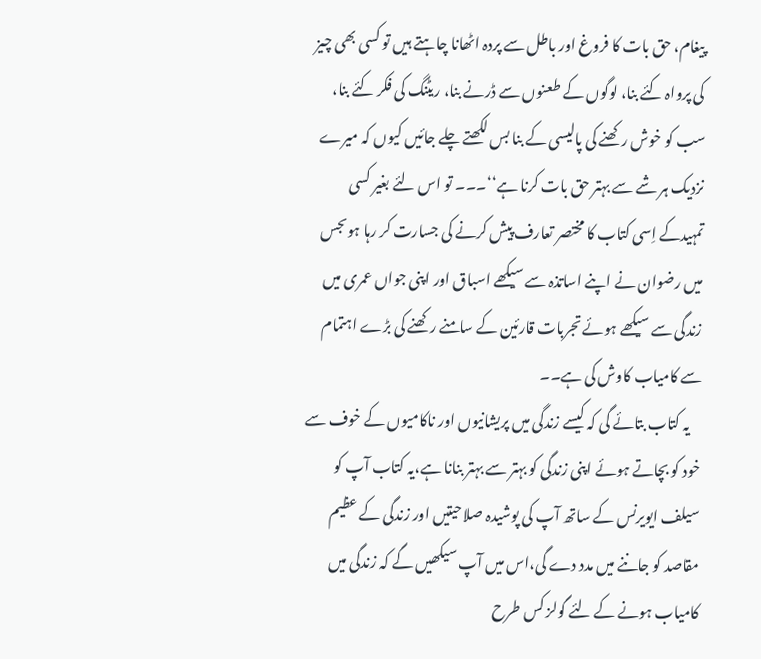پیغام، حق بات کا فروغ اور باطل سے پردہ اٹھانا چاہتے ہیں تو کسی بھی چیز کی پرواہ کئے بنا، لوگوں کے طعنوں سے ڈرنے بنا، ریٹنگ کی فکر کئے بنا، سب کو خوش رکھنے کی پالیسی کے بنا بس لکھتے چلے جائیں کیوں کہ میرے نزدیک ہر شے سے بہتر حق بات کرنا ہے‘‘۔۔۔ تو اس لئے بغیر کسی تمہیدکے اِسی کتاب کا مختصر تعارف پیش کرنے کی جسارت کر رہا ہوںجس میں رضوان نے اپنے اساتذہ سے سیکھے اسباق اور اپنی جواں عمری میں زندگی سے سیکھے ہوئے تجربات قارئین کے سامنے رکھنے کی بڑے اہتمام سے کامیاب کاوش کی ہے۔۔
    یہ کتاب بتائے گی کہ کیسے زندگی میں پریشانیوں اور ناکامیوں کے خوف سے خود کو بچاتے ہوئے اپنی زندگی کو بہتر سے بہتر بنانا ہے،یہ کتاب آپ کو سیلف ایویرنس کے ساتھ آپ کی پوشیدہ صلاحیتیں اور زندگی کے عظیم مقاصد کو جاننے میں مدد دے گی،اس میں آپ سیکھیں گے کہ زندگی میں کامیاب ہونے کے لئے گولز کس طرح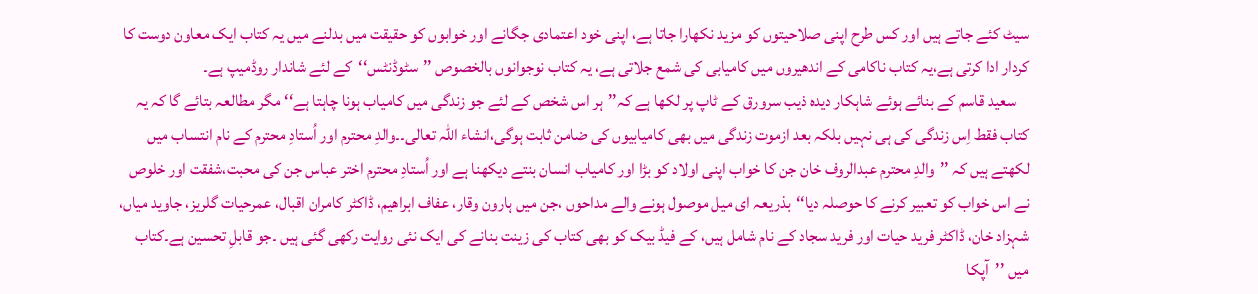سیٹ کئے جاتے ہیں اور کس طرح اپنی صلاحیتوں کو مزید نکھارا جاتا ہے، اپنی خود اعتمادی جگانے اور خوابوں کو حقیقت میں بدلنے میں یہ کتاب ایک معاون دوست کا کردار ادا کرتی ہے،یہ کتاب ناکامی کے اندھیروں میں کامیابی کی شمع جلاتی ہے، یہ کتاب نوجوانوں بالخصوص ’’سٹوڈنٹس‘‘کے لئے شاندار روڈمیپ ہے۔
    سعید قاسم کے بنائے ہوئے شاہکار دیدہ ذیب سرورق کے ٹاپ پر لکھا ہے کہ’’ہر اس شخص کے لئے جو زندگی میں کامیاب ہونا چاہتا ہے‘‘مگر مطالعہ بتائے گا کہ یہ کتاب فقط اِس زندگی کی ہی نہیں بلکہ بعد ازموت زندگی میں بھی کامیابیوں کی ضامن ثابت ہوگی،انشاء اللہ تعالی۔۔والدِ محترم اور اُستادِ محترم کے نام انتساب میں لکھتے ہیں کہ ’’والدِ محترم عبدالروف خان جن کا خواب اپنی اولاد کو بڑا اور کامیاب انسان بنتے دیکھنا ہے اور اُستادِ محترم اختر عباس جن کی محبت،شفقت اور خلوص نے اس خواب کو تعبیر کرنے کا حوصلہ دیا‘‘بذریعہ ای میل موصول ہونے والے مداحوں ،جن میں ہارون وقار، عفاف ابراھیم، ڈاکٹر کامران اقبال، عمرحیات گلریز، جاوید میاں، شہزاد خان، ڈاکٹر فرید حیات اور فرید سجاد کے نام شامل ہیں، کے فیڈ بیک کو بھی کتاب کی زینت بنانے کی ایک نئی روایت رکھی گئی ہیں ۔جو قابلِ تحسین ہے۔کتاب میں ’’آپکا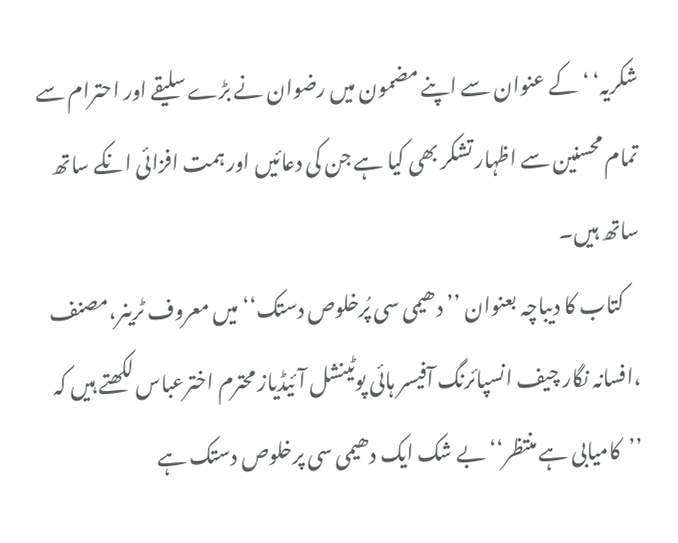شکریہ‘ ‘ کے عنوان سے اپنے مضمون میں رضوان نے بڑے سلیقے اور احترام سے تمام محسنین سے اظہار تشکر بھی کیا ہے جن کی دعائیں اور ہمت افزائی انکے ساتھ ساتھ ہیں۔
    کتاب کا دیباچہ بعنوان ’’دھیمی سی پُرخلوص دستک‘‘ میں معروف ٹرینر،مصنف ،افسانہ نگار چیف انسپائرنگ آفیسر ہائی پوٹینشل آئیڈیاز محترم اخترعباس لکھتے ہیں کہ ’’کامیابی ہے منتظر‘‘ بے شک ایک دھیمی سی پرخلوص دستک ہے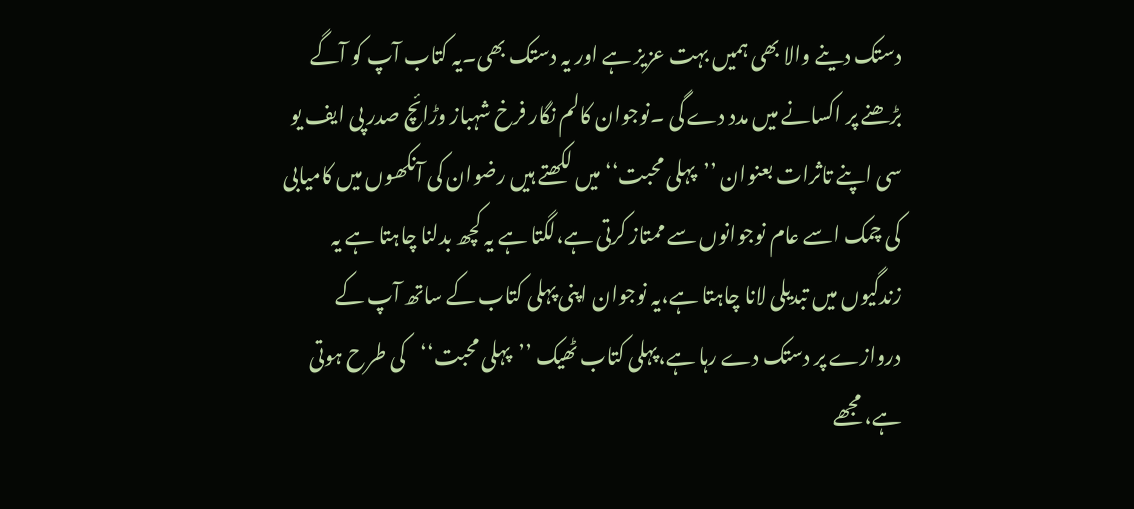دستک دینے والا بھی ہمیں بہت عزیز ہے اور یہ دستک بھی۔یہ کتاب آپ کو آگے بڑھنے پر اکسانے میں مدد دے گی ۔نوجوان کالم نگار فرخ شہباز وڑائچ صدر پی ایف یو سی اپنے تاثرات بعنوان ’’پہلی محبت‘‘میں لکھتے ہیں رضوان کی آنکھوں میں کامیابی کی چمک اسے عام نوجوانوں سے ممتاز کرتی ہے،لگتا ہے یہ کچھ بدلنا چاہتا ہے یہ زندگیوں میں تبدیلی لانا چاہتا ہے،یہ نوجوان اپنی پہلی کتاب کے ساتھ آپ کے دروازے پر دستک دے رہا ہے،پہلی کتاب ٹھیک ’’پہلی محبت‘‘کی طرح ہوتی ہے، مجھے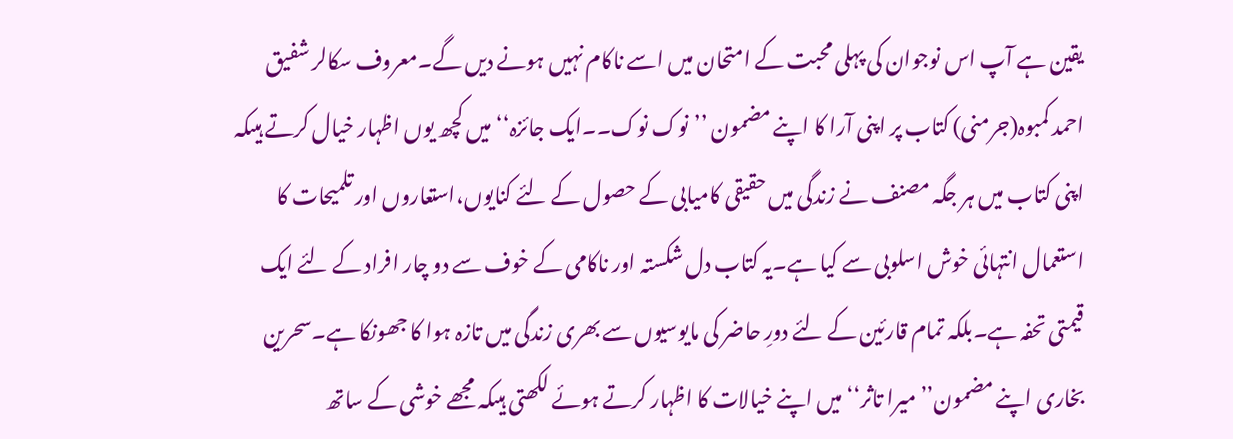یقین ہے آپ اس نوجوان کی پہلی محبت کے امتحان میں اسے ناکام نہیں ہونے دیں گے۔معروف سکالر شفیق احمد کمبوہ(جرمنی) کتاب پر اپنی آرا کا اپنے مضمون ’’نوک نوک۔۔ایک جائزہ‘‘میں کچھ یوں اظہار خیال کرتے ہیںکہ اپنی کتاب میں ہر جگہ مصنف نے زندگی میں حقیقی کامیابی کے حصول کے لئے کنایوں،استعاروں اور تلمیحات کا استعمال انتہائی خوش اسلوبی سے کیا ہے۔یہ کتاب دل شکستہ اور ناکامی کے خوف سے دو چار افراد کے لئے ایک قیمتی تحفہ ہے۔بلکہ تمام قارئین کے لئے دورِ حاضر کی مایوسیوں سے بھری زندگی میں تازہ ہوا کا جھونکا ہے۔سحرین بخاری اپنے مضمون’’میرا تاثر‘‘میں اپنے خیالات کا اظہار کرتے ہوئے لکھتی ہیںکہ مجھے خوشی کے ساتھ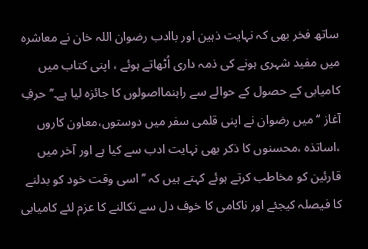ساتھ فخر بھی کہ نہایت ذہین اور باادب رضوان اللہ خان نے معاشرہ میں مفید شہری ہونے کی ذمہ داری اُٹھاتے ہوئے ، اپنی کتاب میں کامیابی کے حصول کے حوالے سے راہنمااصولوں کا جائزہ لیا ہے۔’’حرفِ آغاز ‘‘ میں رضوان نے اپنی قلمی سفر میں دوستوں،معاون کاروں ،اساتذہ ،محسنوں کا ذکر بھی نہایت ادب سے کیا ہے اور آخر میں قارئین کو مخاطب کرتے ہوئے کہتے ہیں کہ ’’اسی وقت خود کو بدلنے کا فیصلہ کیجئے اور ناکامی کا خوف دل سے نکالنے کا عزم لئے کامیابی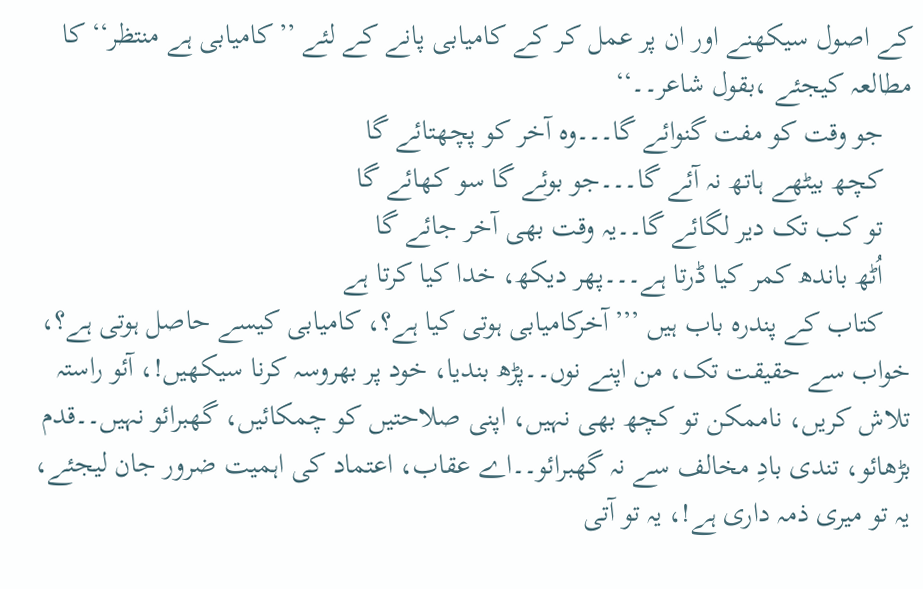کے اصول سیکھنے اور ان پر عمل کر کے کامیابی پانے کے لئے ’’کامیابی ہے منتظر‘‘ کا مطالعہ کیجئے ،بقول شاعر۔۔‘‘
    جو وقت کو مفت گنوائے گا۔۔۔وہ آخر کو پچھتائے گا
    کچھ بیٹھے ہاتھ نہ آئے گا۔۔۔جو بوئے گا سو کھائے گا
    تو کب تک دیر لگائے گا۔۔یہ وقت بھی آخر جائے گا
    اُٹھ باندھ کمر کیا ڈرتا ہے۔۔۔پھر دیکھ، خدا کیا کرتا ہے
    کتاب کے پندرہ باب ہیں ’’’آخرکامیابی ہوتی کیا ہے؟، کامیابی کیسے حاصل ہوتی ہے؟، خواب سے حقیقت تک، من اپنے نوں۔۔پڑھ بندیا، خود پر بھروسہ کرنا سیکھیں!، آئو راستہ تلاش کریں، ناممکن تو کچھ بھی نہیں، اپنی صلاحتیں کو چمکائیں، گھبرائو نہیں۔۔قدم بڑھائو، تندی بادِ مخالف سے نہ گھبرائو۔۔اے عقاب، اعتماد کی اہمیت ضرور جان لیجئے، یہ تو میری ذمہ داری ہے!، یہ تو آتی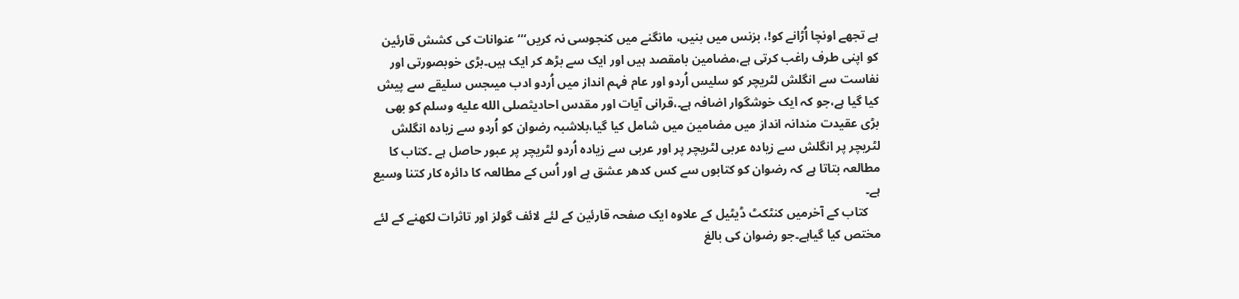ہے تجھے اونچا اُڑانے کو!، بزنس میں بنیں، مانگنے میں کنجوسی نہ کریں‘‘‘عنوانات کی کشش قارئین کو اپنی طرف راغب کرتی ہے،مضامین بامقصد ہیں اور ایک سے بڑھ کر ایک ہیں۔بڑی خوبصورتی اور نفاست سے انگلش لٹریچر کو سلیس اُردو اور عام فہم انداز میں اُردو ادب میںجس سلیقے سے پیش کیا گیا ہے،جو کہ ایک خوشگوار اضافہ ہے۔،قرانی آیات اور مقدس احادیثصلى الله عليه وسلم کو بھی بڑی عقیدت مندانہ انداز میں مضامین میں شامل کیا گیا،بلاشبہ رضوان کو اُردو سے زیادہ انگلش لٹریچر پر انگلش سے زیادہ عربی لٹریچر پر اور عربی سے زیادہ اُردو لٹریچر پر عبور حاصل ہے ۔کتاب کا مطالعہ بتاتا ہے کہ رضوان کو کتابوں سے کس کدھر عشق ہے اور اُس کے مطالعہ کا دائرہ کار کتنا وسیع ہے۔
    کتاب کے آخرمیں کنٹکٹ ڈیٹیل کے علاوہ ایک صفحہ قارئین کے لئے لائف گولز اور تاثرات لکھنے کے لئے مختص کیا گیاہے۔جو رضوان کی بالغ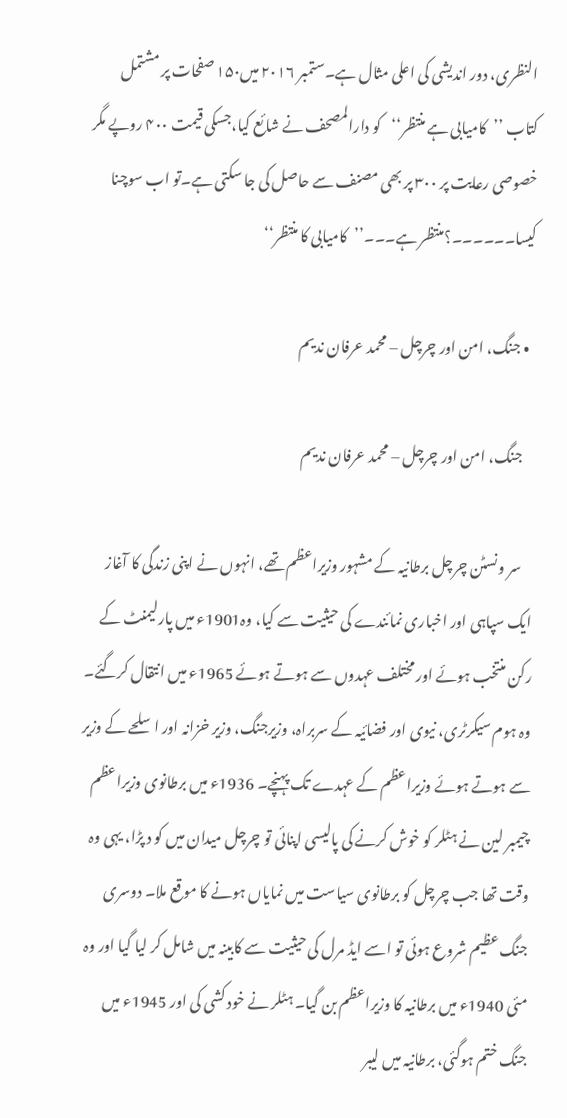النظری، دور اندیشی کی اعلی مثال ہے۔ستمبر ۲۰۱۶ میں۱۵۰ صفحات پر مشتمل کتاب ’’کامیابی ہے منتظر‘‘کو دارالمصحف نے شائع کیا،جسکی قیمت ۴۰۰ روپے مگر خصوصی رعایت پر ۳۰۰ پر بھی مصنف سے حاصل کی جا سکتی ہے۔تو اب سوچنا کیسا۔۔۔۔۔۔؟منتظر ہے۔۔۔’’کامیابی کا منتظر‘‘

  • جنگ، امن اور چرچل – محمد عرفان ندیم

    جنگ، امن اور چرچل – محمد عرفان ندیم

    سر ونسٹن چرچل برطانیہ کے مشہور وزیراعظم تھے، انہوں نے اپنی زندگی کا آغاز ایک سپاہی اور اخباری نمائندے کی حیثیت سے کیا، وہ1901ء میں پارلیمنٹ کے رکن منتخب ہوئے اور مختلف عہدوں سے ہوتے ہوئے 1965ء میں انتقال کرگئے۔ وہ ہوم سیکرٹری، نیوی اور فضائیہ کے سربراہ، وزیرجنگ، وزیر خزانہ اور اسلحے کے وزیر سے ہوتے ہوئے وزیراعظم کے عہدے تک پہنچے۔ 1936ء میں برطانوی وزیراعظم چیمبر لین نے ہٹلر کو خوش کرنے کی پالیسی اپنائی تو چرچل میدان میں کو د پڑا، یہی وہ وقت تھا جب چرچل کو برطانوی سیاست میں نمایاں ہونے کا موقع ملا۔ دوسری جنگ عظیم شروع ہوئی تو اسے ایڈ مرل کی حیثیت سے کابینہ میں شامل کر لیا گیا اور وہ مئی 1940ء میں برطانیہ کا وزیراعظم بن گیا۔ ہٹلر نے خود کشی کی اور 1945ء میں جنگ ختم ہوگئی، برطانیہ میں لیبر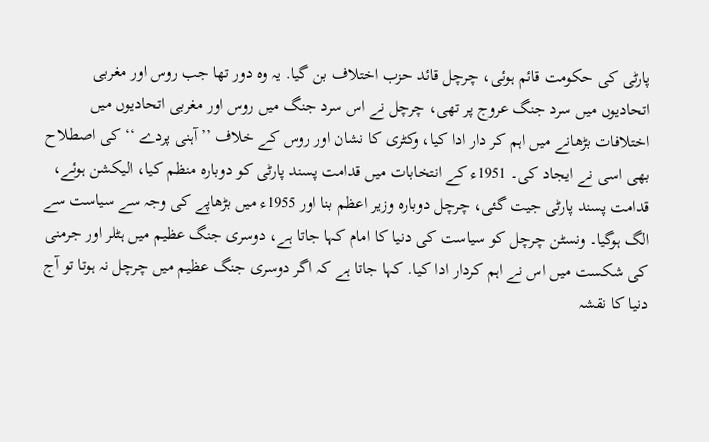پارٹی کی حکومت قائم ہوئی، چرچل قائد حزب اختلاف بن گیا. یہ وہ دور تھا جب روس اور مغربی اتحادیوں میں سرد جنگ عروج پر تھی، چرچل نے اس سرد جنگ میں روس اور مغربی اتحادیوں میں اختلافات بڑھانے میں اہم کر دار ادا کیا، وکٹری کا نشان اور روس کے خلاف ’’آہنی پردے ‘‘ کی اصطلاح بھی اسی نے ایجاد کی۔ 1951ء کے انتخابات میں قدامت پسند پارٹی کو دوبارہ منظم کیا، الیکشن ہوئے، قدامت پسند پارٹی جیت گئی، چرچل دوبارہ وزیر اعظم بنا اور 1955ء میں بڑھاپے کی وجہ سے سیاست سے الگ ہوگیا۔ ونسٹن چرچل کو سیاست کی دنیا کا امام کہا جاتا ہے، دوسری جنگ عظیم میں ہٹلر اور جرمنی کی شکست میں اس نے اہم کردار ادا کیا. کہا جاتا ہے کہ اگر دوسری جنگ عظیم میں چرچل نہ ہوتا تو آج دنیا کا نقشہ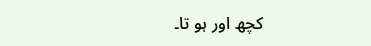کچھ اور ہو تا۔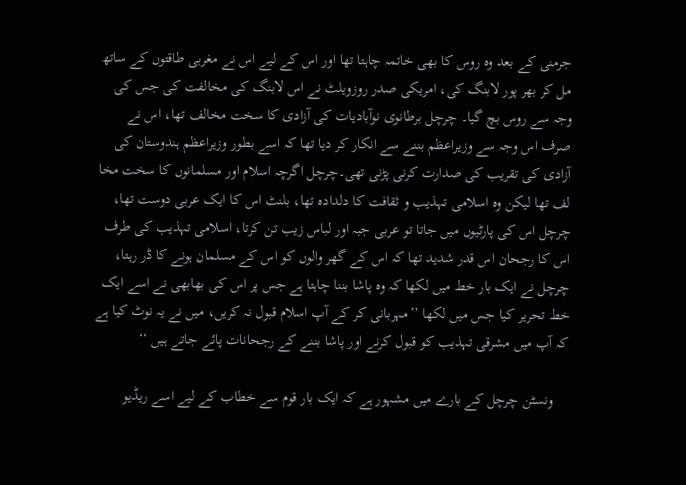جرمنی کے بعد وہ روس کا بھی خاتمہ چاہتا تھا اور اس کے لیے اس نے مغربی طاقتوں کے ساتھ مل کر بھر پور لابنگ کی، امریکی صدر روزویلٹ نے اس لابنگ کی مخالفت کی جس کی وجہ سے روس بچ گیا۔ چرچل برطانوی نوآبادیات کی آزادی کا سخت مخالف تھا، اس نے صرف اس وجہ سے وزیراعظم بننے سے انکار کر دیا تھا کہ اسے بطور وزیراعظم ہندوستان کی آزادی کی تقریب کی صدارت کرنی پڑنی تھی۔چرچل اگرچہ اسلام اور مسلمانوں کا سخت مخا لف تھا لیکن وہ اسلامی تہذیب و ثقافت کا دلدادہ تھا، بلنٹ اس کا ایک عربی دوست تھا، چرچل اس کی پارٹیوں میں جاتا تو عربی جبہ اور لباس زیب تن کرتا، اسلامی تہذیب کی طرف اس کا رجحان اس قدر شدید تھا کہ اس کے گھر والوں کو اس کے مسلمان ہونے کا ڈر رہتا، چرچل نے ایک بار خط میں لکھا کہ وہ پاشا بننا چاہتا ہے جس پر اس کی بھابھی نے اسے ایک خط تحریر کیا جس میں لکھا ’’مہربانی کر کے آپ اسلام قبول نہ کریں، میں نے یہ نوٹ کیا ہے کہ آپ میں مشرقی تہذیب کو قبول کرنے اور پاشا بننے کے رجحانات پائے جاتے ہیں ‘‘

    ونسٹن چرچل کے بارے میں مشہور ہے کہ ایک بار قوم سے خطاب کے لیے اسے ریڈیو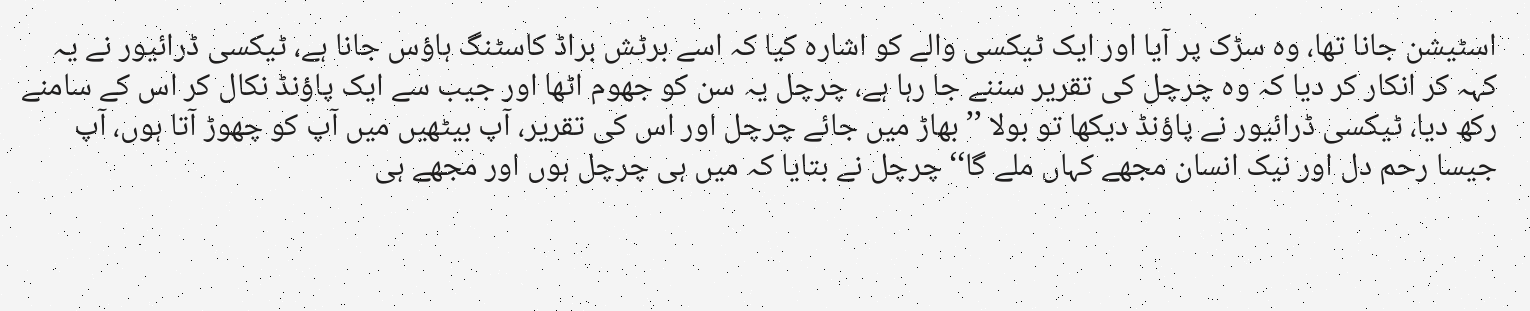اسٹیشن جانا تھا، وہ سڑک پر آیا اور ایک ٹیکسی والے کو اشارہ کیا کہ اسے برٹش براڈ کاسٹنگ ہاؤس جانا ہے، ٹیکسی ڈرائیور نے یہ کہہ کر انکار کر دیا کہ وہ چرچل کی تقریر سننے جا رہا ہے، چرچل یہ سن کو جھوم اٹھا اور جیب سے ایک پاؤنڈ نکال کر اس کے سامنے رکھ دیا، ٹیکسی ڈرائیور نے پاؤنڈ دیکھا تو بولا ’’بھاڑ میں جائے چرچل اور اس کی تقریر، آپ بیٹھیں میں آپ کو چھوڑ آتا ہوں، آپ جیسا رحم دل اور نیک انسان مجھے کہاں ملے گا‘‘ چرچل نے بتایا کہ میں ہی چرچل ہوں اور مجھے ہی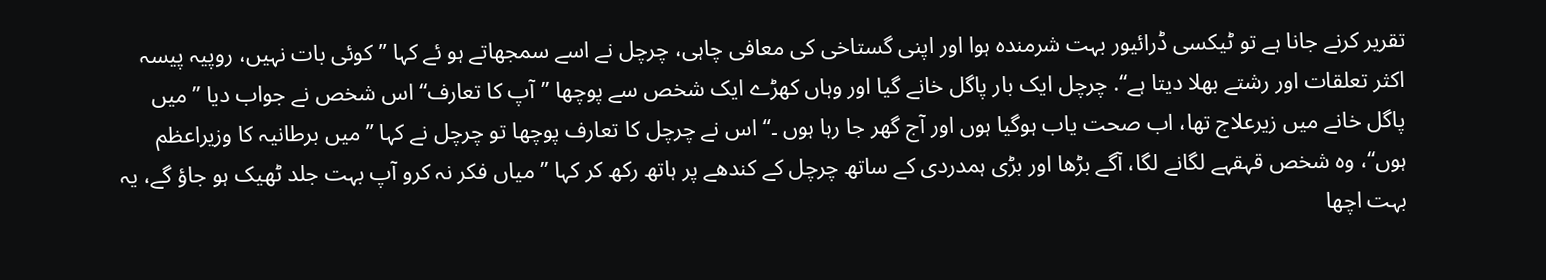تقریر کرنے جانا ہے تو ٹیکسی ڈرائیور بہت شرمندہ ہوا اور اپنی گستاخی کی معافی چاہی، چرچل نے اسے سمجھاتے ہو ئے کہا ’’کوئی بات نہیں، روپیہ پیسہ اکثر تعلقات اور رشتے بھلا دیتا ہے‘‘. چرچل ایک بار پاگل خانے گیا اور وہاں کھڑے ایک شخص سے پوچھا ’’آپ کا تعارف‘‘ اس شخص نے جواب دیا ’’میں پاگل خانے میں زیرعلاج تھا، اب صحت یاب ہوگیا ہوں اور آج گھر جا رہا ہوں ۔‘‘ اس نے چرچل کا تعارف پوچھا تو چرچل نے کہا ’’میں برطانیہ کا وزیراعظم ہوں‘‘، وہ شخص قہقہے لگانے لگا، آگے بڑھا اور بڑی ہمدردی کے ساتھ چرچل کے کندھے پر ہاتھ رکھ کر کہا ’’میاں فکر نہ کرو آپ بہت جلد ٹھیک ہو جاؤ گے، یہ بہت اچھا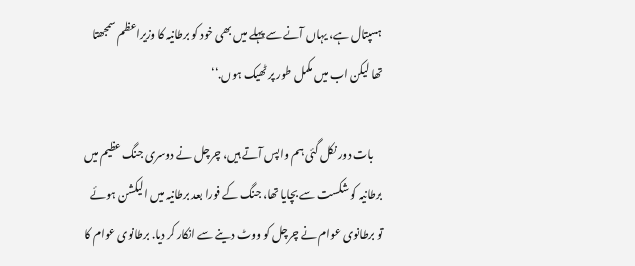ہسپتال ہے، یہاں آنے سے پہلے میں بھی خود کو برطانیہ کا وزیراعظم سمجھتا تھا لیکن اب میں مکمل طور پر ٹھیک ہوں.‘‘

    بات دور نکل گئی ہم واپس آتے ہیں، چرچل نے دوسری جنگ عظیم میں برطانیہ کو شکست سے بچایا تھا، جنگ کے فورا بعد برطانیہ میں الیکشن ہوئے تو برطانوی عوام نے چرچل کو ووٹ دینے سے انکار کر دیا. برطانوی عوام کا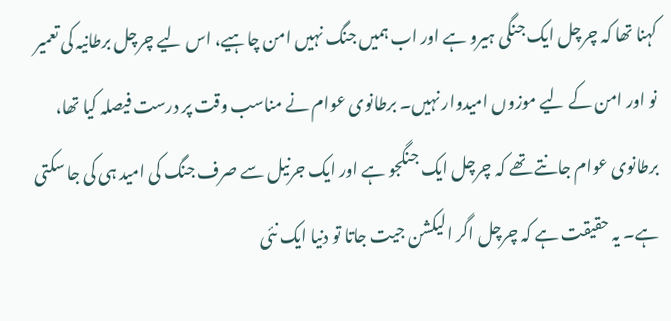کہنا تھا کہ چرچل ایک جنگی ہیرو ہے اور اب ہمیں جنگ نہیں امن چاہیے، اس لیے چرچل برطانیہ کی تعمیر نو اور امن کے لیے موزوں امیدوار نہیں۔ برطانوی عوام نے مناسب وقت پر درست فیصلہ کیا تھا، برطانوی عوام جانتے تھے کہ چرچل ایک جنگجو ہے اور ایک جرنیل سے صرف جنگ کی امید ہی کی جا سکتی ہے۔ یہ حقیقت ہے کہ چرچل اگر الیکشن جیت جاتا تو دنیا ایک نئی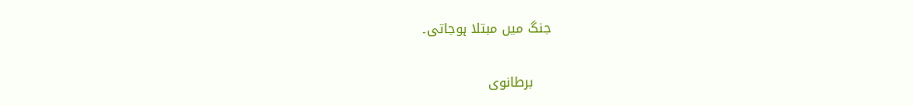جنگ میں مبتلا ہوجاتی۔

    برطانوی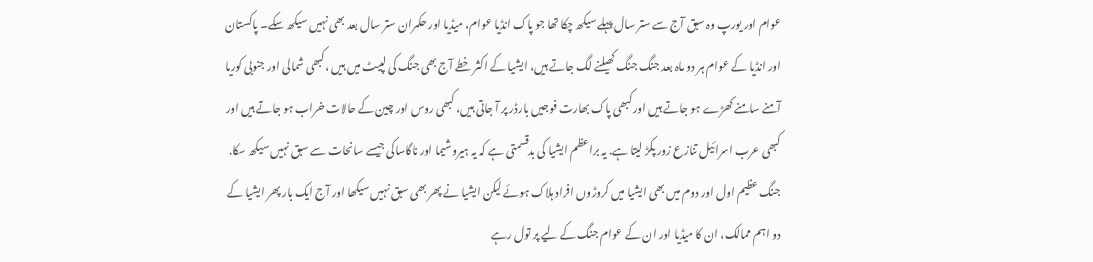عوام اور یورپ وہ سبق آج سے ستر سال پہلے سیکھ چکا تھا جو پاک انڈیا عوام، میڈیا اور حکمران ستر سال بعد بھی نہیں سیکھ سکے۔ پاکستان اور انڈیا کے عوام ہر دو ماہ بعد جنگ جنگ کھیلنے لگ جاتے ہیں، ایشیا کے اکثر خطے آج بھی جنگ کی لپیٹ میں ہیں ،کبھی شمالی اور جنوبی کوریا آمنے سامنے کھڑے ہو جاتے ہیں اور کبھی پاک بھارت فوجیں بارڈر پر آ جاتی ہیں، کبھی روس اور چین کے حالات خراب ہو جاتے ہیں اور کبھی عرب اسرائیل تنازع زور پکڑ لیتا ہے. یہ براعظم ایشیا کی بدقسمتی ہے کہ یہ ہیروشیما اور ناگاساکی جیسے سانحات سے سبق نہیں سیکھ سکا. جنگ عظیم اول اور دوم میں بھی ایشیا میں کروڑوں افراد ہلاک ہوئے لیکن ایشیا نے پھر بھی سبق نہیں سیکھا اور آج ایک بار پھر ایشیا کے دو اہم ممالک، ان کا میڈیا اور ان کے عوام جنگ کے لیے پر تول رہے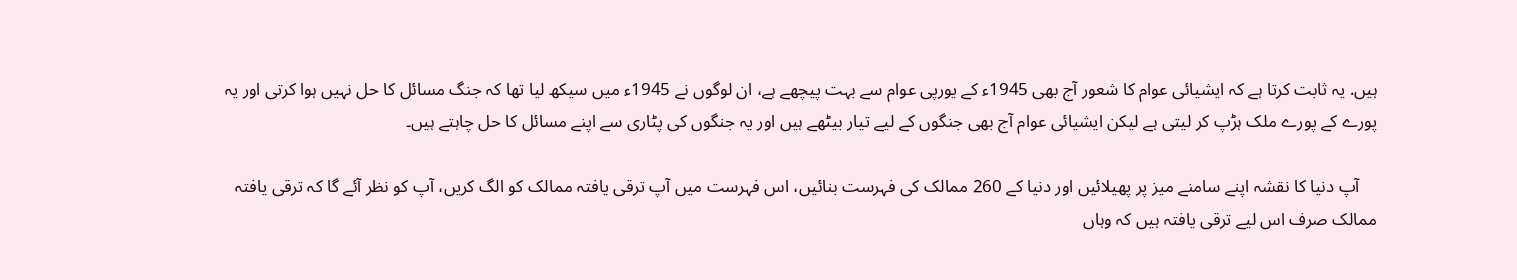ہیں. یہ ثابت کرتا ہے کہ ایشیائی عوام کا شعور آج بھی 1945ء کے یورپی عوام سے بہت پیچھے ہے، ان لوگوں نے 1945ء میں سیکھ لیا تھا کہ جنگ مسائل کا حل نہیں ہوا کرتی اور یہ پورے کے پورے ملک ہڑپ کر لیتی ہے لیکن ایشیائی عوام آج بھی جنگوں کے لیے تیار بیٹھے ہیں اور یہ جنگوں کی پٹاری سے اپنے مسائل کا حل چاہتے ہیں۔

    آپ دنیا کا نقشہ اپنے سامنے میز پر پھیلائیں اور دنیا کے 260 ممالک کی فہرست بنائیں، اس فہرست میں آپ ترقی یافتہ ممالک کو الگ کریں، آپ کو نظر آئے گا کہ ترقی یافتہ ممالک صرف اس لیے ترقی یافتہ ہیں کہ وہاں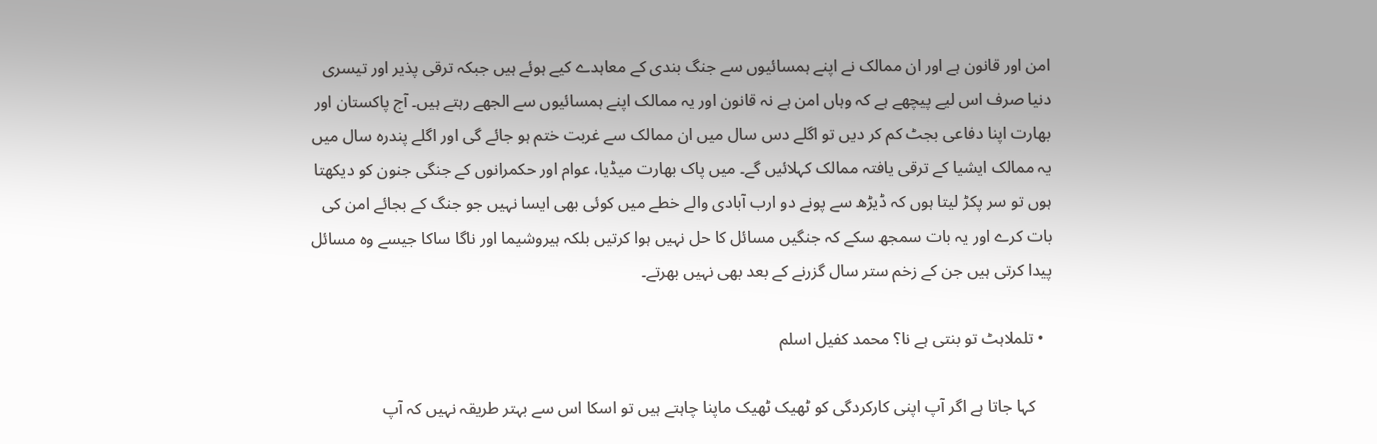امن اور قانون ہے اور ان ممالک نے اپنے ہمسائیوں سے جنگ بندی کے معاہدے کیے ہوئے ہیں جبکہ ترقی پذیر اور تیسری دنیا صرف اس لیے پیچھے ہے کہ وہاں امن ہے نہ قانون اور یہ ممالک اپنے ہمسائیوں سے الجھے رہتے ہیں۔ آج پاکستان اور بھارت اپنا دفاعی بجٹ کم کر دیں تو اگلے دس سال میں ان ممالک سے غربت ختم ہو جائے گی اور اگلے پندرہ سال میں یہ ممالک ایشیا کے ترقی یافتہ ممالک کہلائیں گے۔ میں پاک بھارت میڈیا، عوام اور حکمرانوں کے جنگی جنون کو دیکھتا ہوں تو سر پکڑ لیتا ہوں کہ ڈیڑھ سے پونے دو ارب آبادی والے خطے میں کوئی بھی ایسا نہیں جو جنگ کے بجائے امن کی بات کرے اور یہ بات سمجھ سکے کہ جنگیں مسائل کا حل نہیں ہوا کرتیں بلکہ ہیروشیما اور ناگا ساکا جیسے وہ مسائل پیدا کرتی ہیں جن کے زخم ستر سال گزرنے کے بعد بھی نہیں بھرتے۔

  • تلملاہٹ تو بنتی ہے نا؟ محمد کفیل اسلم

    کہا جاتا ہے اگر آپ اپنی کارکردگی کو ٹھیک ٹھیک ماپنا چاہتے ہیں تو اسکا اس سے بہتر طریقہ نہیں کہ آپ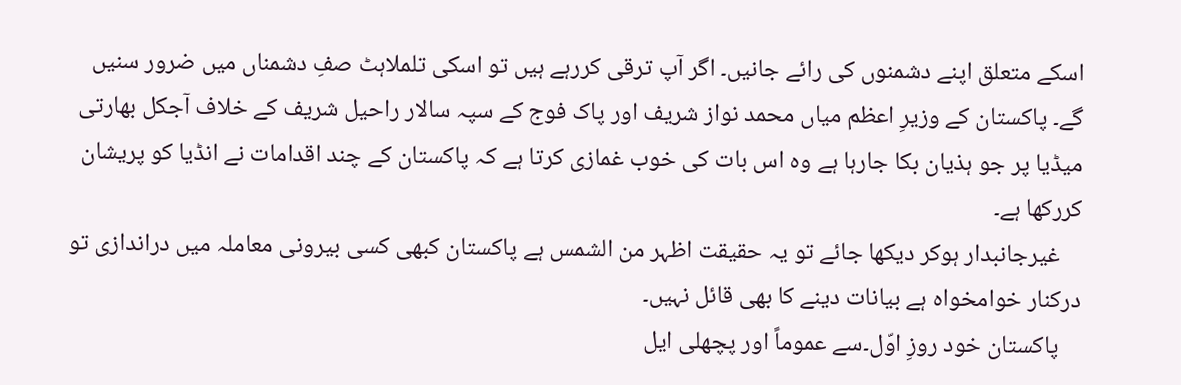اسکے متعلق اپنے دشمنوں کی رائے جانیں۔ اگر آپ ترقی کررہے ہیں تو اسکی تلملاہٹ صفِ دشمناں میں ضرور سنیں گے۔ پاکستان کے وزیرِ اعظم میاں محمد نواز شریف اور پاک فوج کے سپہ سالار راحیل شریف کے خلاف آجکل بھارتی میڈیا پر جو ہذیان بکا جارہا ہے وہ اس بات کی خوب غمازی کرتا ہے کہ پاکستان کے چند اقدامات نے انڈیا کو پریشان کررکھا ہے۔
    غیرجانبدار ہوکر دیکھا جائے تو یہ حقیقت اظہر من الشمس ہے پاکستان کبھی کسی بیرونی معاملہ میں دراندازی تو درکنار خوامخواہ ہے بیانات دینے کا بھی قائل نہیں۔
    پاکستان خود روزِ اوّل۔سے عموماً اور پچھلی ایل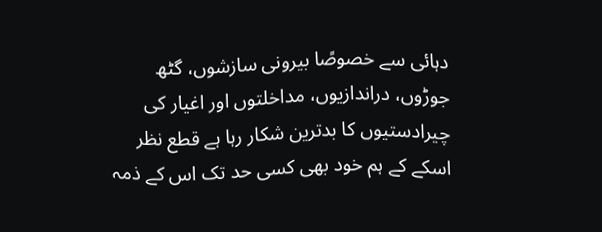دہائی سے خصوصًا بیرونی سازشوں، گٹھ جوڑوں، دراندازیوں، مداخلتوں اور اغیار کی چیرادستیوں کا بدترین شکار رہا ہے قطع نظر اسکے کے ہم خود بھی کسی حد تک اس کے ذمہ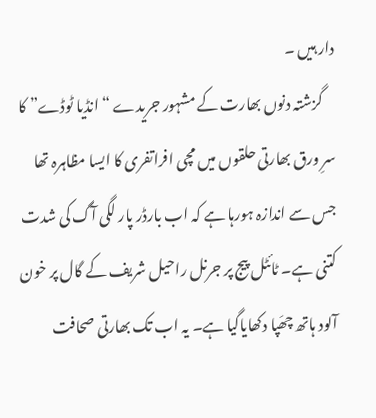دار ہیں ۔
    گزشتہ دنوں بھارت کے مشہور جریدے “انڈیا ٹوڈے” کا سرِ ورق بھارتی حلقوں میں مچی افراتفری کا ایسا مظاہرہ تھا جس سے اندازہ ہورہا ہے کہ اب بارڈر پار لگی آگ کی شدت کتنی ہے۔ ٹائٹل پیج پر جرنل راحیل شریف کے گال پر خون آلود ہاتھ چھَپا دکھایاگیا ہے۔ یہ اب تک بھارتی صحافت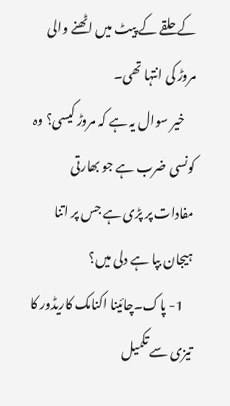کے حلقے کے پیٹ میں اٹھنے والی مروڑ کی انتہا تھی۔
    خیر سوال یہ ہے کہ مروڑ کیسی؟ وہ کونسی ضرب ہے جو بھارتی مفادات پر پڑی ہے جس پر اتنا ہیجان بپا ہے دلی میں؟
    1- پاک۔چائینا اکنامک کاریڈور کا تیزی سے تکمیل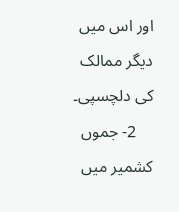اور اس میں دیگر ممالک کی دلچسپی۔
    2- جموں کشمیر میں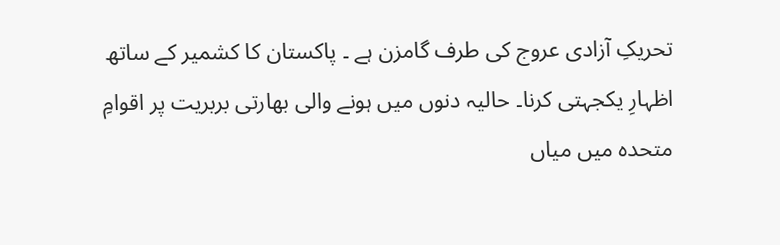تحریکِ آزادی عروج کی طرف گامزن ہے ۔ پاکستان کا کشمیر کے ساتھ اظہارِ یکجہتی کرنا۔ حالیہ دنوں میں ہونے والی بھارتی بربریت پر اقوامِ متحدہ میں میاں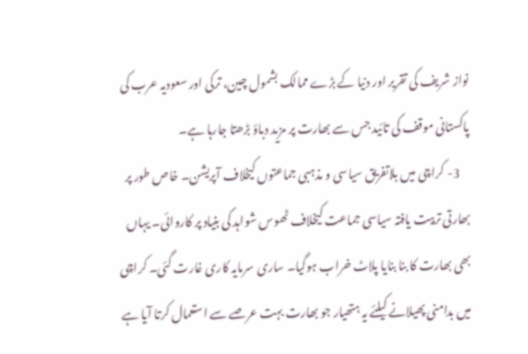نواز شریف کی تقریر اور دنیا کے بڑے ممالک بشمول چین، ترکی اور سعودیہ عرب کی پاکستانی موقف کی تائید جس سے بھارت پر مزید دباؤ بڑھتا جارہا ہے۔
    3- کراچی میں بلاتفریق سیاسی و مذہبی جماعتوں کیخلاف آپریشن۔ خاص طور پر بھارتی تربیت یافتہ سیاسی جماعت کیخلاف ٹھوس شواہد کی بنیاد پر کاروائی۔ یہاں بھی بھارت کا بنا بنایا پلاٹ خراب ہوگیا۔ ساری سرمایہ کاری غارت گئی۔ کراچی میں بدامنی پھیلانے کیلئے یہ ہتھیار جو بھارت بہت عرصے سے استعمال کرتا آیا ہے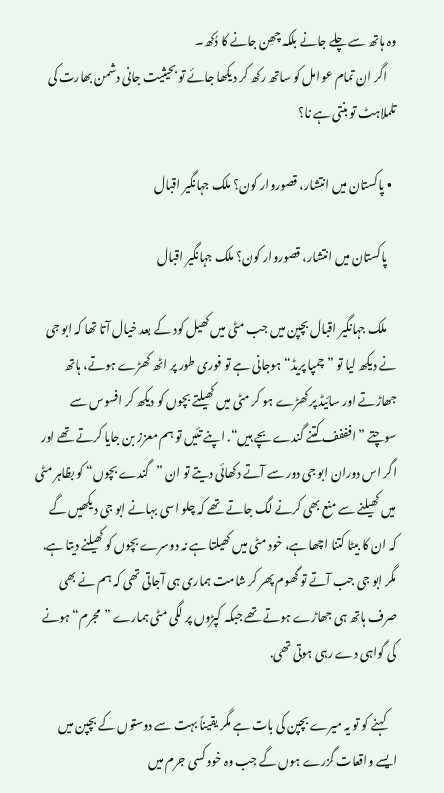وہ ہاتھ سے چلے جانے بلکہ چھِن جانے کا دُکھ۔
    اگر ان تمام عوامل کو ساتھ رکھ کر دیکھا جائے تو بحیثیت جانی دشمن بھارت کی تلملاہٹ تو بنتی ہے نا؟

  • پاکستان میں انتشار، قصوروار کون؟ ملک جہانگیر اقبال

    پاکستان میں انتشار، قصوروار کون؟ ملک جہانگیر اقبال

    ملک جہانگیر اقبال بچپن میں جب مٹی میں کھیل کود کے بعد خیال آتا تھا کہ ابو جی نے دیکھ لیا تو ”چمپا پریڈ“ ہوجانی ہے تو فوری طور پر اٹھ کھڑے ہوتے، ہاتھ جھاڑتے اور سائیڈ پر کھڑے ہو کر مٹی میں کھیلتے بچوں کو دیکھ کر افسوس سے سوچتے ”افففف کتنے گندے بچے ہیں“. اپنے تئیں تو ہم معزز بن جایا کرتے تھے اور اگر اس دوران ابو جی دور سے آتے دکھائی دیتے تو ان ”گندے بچوں“ کو بظاہر مٹی میں کھیلنے سے منع بھی کرنے لگ جاتے تھے کہ چلو اسی بہانے ابو جی دیکھیں گے کہ ان کا بیٹا کتنا اچھا ہے، خود مٹی میں کھیلتا ہے نہ دوسرے بچوں کو کھیلنے دیتا ہے. مگر ابو جی جب آتے تو گھوم پھر کر شامت ہماری ہی آجاتی تھی کہ ہم نے بھی صرف ہاتھ ہی جھاڑے ہوتے تھے جبکہ کپڑوں پر لگی مٹی ہمارے ”مجرم“ ہونے کی گواہی دے رہی ہوتی تھی.

    کہنے کو تو یہ میرے بچپن کی بات ہے مگر یقیناً بہت سے دوستوں کے بچپن میں ایسے واقعات گزرے ہوں گے جب وہ خود کسی جرم میں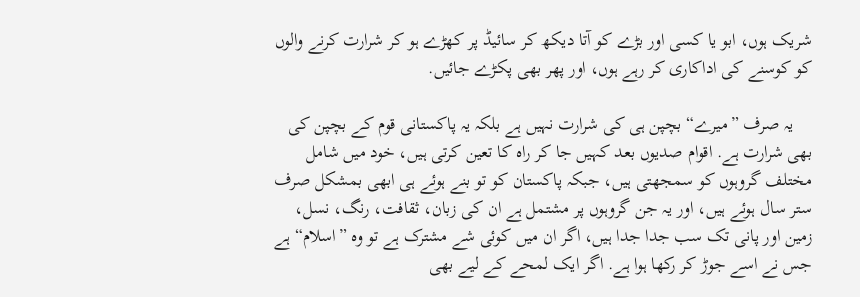شریک ہوں، ابو یا کسی اور بڑے کو آتا دیکھ کر سائیڈ پر کھڑے ہو کر شرارت کرنے والوں کو کوسنے کی اداکاری کر رہے ہوں، اور پھر بھی پکڑے جائیں.

    یہ صرف ”میرے“ بچپن ہی کی شرارت نہیں ہے بلکہ یہ پاکستانی قوم کے بچپن کی بھی شرارت ہے. اقوام صدیوں بعد کہیں جا کر راہ کا تعین کرتی ہیں، خود میں شامل مختلف گروہوں کو سمجھتی ہیں، جبکہ پاکستان کو تو بنے ہوئے ہی ابھی بمشکل صرف ستر سال ہوئے ہیں، اور یہ جن گروہوں پر مشتمل ہے ان کی زبان، ثقافت، رنگ، نسل، زمین اور پانی تک سب جدا جدا ہیں، اگر ان میں کوئی شے مشترک ہے تو وہ ”اسلام“ ہے جس نے اسے جوڑ کر رکھا ہوا ہے. اگر ایک لمحے کے لیے بھی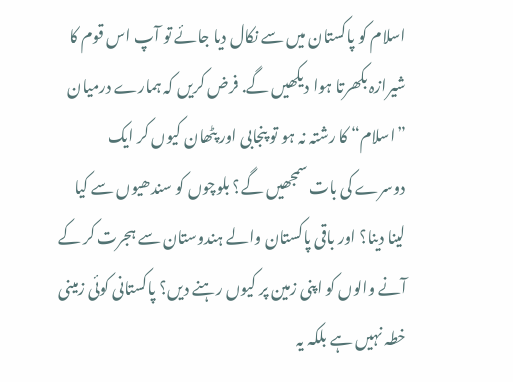اسلام کو پاکستان میں سے نکال دیا جائے تو آپ اس قوم کا شیرازہ بکھرتا ہوا دیکھیں گے. فرض کریں کہ ہمارے درمیان ”اسلام“ کا رشتہ نہ ہو تو پنجابی اور پٹھان کیوں کر ایک دوسرے کی بات سمجھیں گے؟ بلوچوں کو سندھیوں سے کیا لینا دینا؟ اور باقی پاکستان والے ہندوستان سے ہجرت کر کے آنے والوں کو اپنی زمین پر کیوں رہنے دیں؟ پاکستانی کوئی زمینی خطہ نہیں ہے بلکہ یہ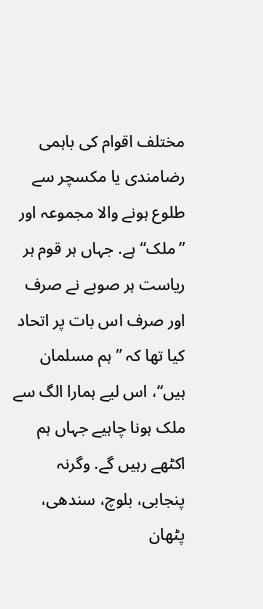مختلف اقوام کی باہمی رضامندی یا مکسچر سے طلوع ہونے والا مجموعہ اور ”ملک“ ہے. جہاں ہر قوم ہر ریاست ہر صوبے نے صرف اور صرف اس بات پر اتحاد کیا تھا کہ ”ہم مسلمان ہیں“، اس لیے ہمارا الگ سے ملک ہونا چاہیے جہاں ہم اکٹھے رہیں گے. وگرنہ پنجابی، بلوچ، سندھی، پٹھان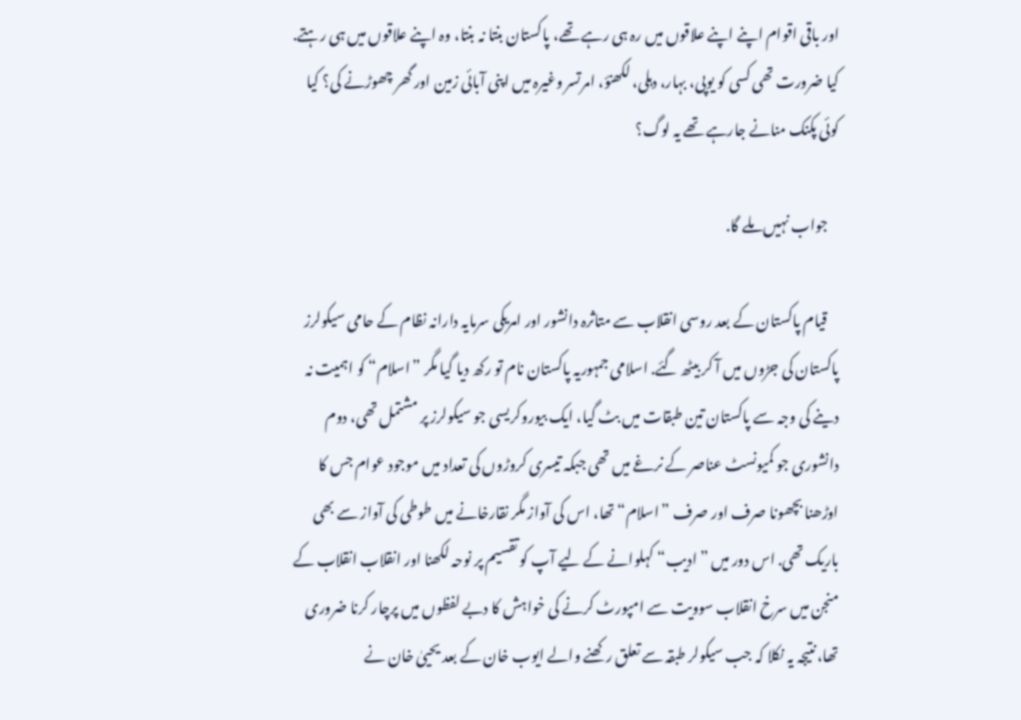اور باقی اقوام اپنے اپنے علاقوں میں رہ ہی رہے تھے، پاکستان بنتا نہ بنتا، وہ اپنے علاقوں میں ہی رہتے. کیا ضرورت تھی کسی کو یوپی، بہار، دہلی، لکھنؤ، امرتسر وغیرہ میں اپنی آبائی زمین اور گھر چھوڑنے کی؟ کیا کوئی پکنک منانے جارہے تھے یہ لوگ؟

    جواب نہیں ملے گا.

    قیام پاکستان کے بعد روسی انقلاب سے متاثرہ دانشور اور امریکی سرمایہ دارانہ نظام کے حامی سیکولرز پاکستان کی جڑوں میں آ کر بیٹھ گئے. اسلامی جمہوریہ پاکستان نام تو رکھ دیا گیا مگر ”اسلام“ کو اہمیت نہ دینے کی وجہ سے پاکستان تین طبقات میں بٹ گیا، ایک بیوروکریسی جو سیکولرز پر مشتمل تھی، دوم دانشوری جو کمیونسٹ عناصر کے نرغے میں تھی جبکہ تیسری کروڑوں کی تعداد میں موجود عوام جس کا اوڑھنا بچھونا صرف اور صرف ”اسلام“ تھا، اس کی آواز مگر نقارخانے میں طوطی کی آواز سے بھی باریک تھی. اس دور میں ”ادیب“ کہلوانے کے لیے آپ کو تقسیم پر نوحہ لکھنا اور انقلاب انقلاب کے منجن میں سرخ انقلاب سوویت سے امپورٹ کرنے کی خواہش کا دبے لفظوں میں پرچار کرنا ضروری تھا، نتیجہ یہ نکلا کہ جب سیکولر طبقہ سے تعلق رکھنے والے ایوب خان کے بعد یحییٰ خان نے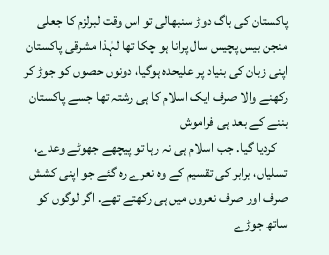پاکستان کی باگ دوڑ سنبھالی تو اس وقت لبرلزم کا جعلی منجن بیس پچیس سال پرانا ہو چکا تھا لہٰذا مشرقی پاکستان اپنی زبان کی بنیاد پر علیحدہ ہوگیا، دونوں حصوں کو جوڑ کر رکھنے والا صرف ایک اسلام کا ہی رشتہ تھا جسے پاکستان بننے کے بعد ہی فراموش
    کردیا گیا. جب اسلام ہی نہ رہا تو پیچھے جھوٹے وعدے، تسلیاں، برابر کی تقسیم کے وہ نعرے رہ گئے جو اپنی کشش صرف اور صرف نعروں میں ہی رکھتے تھے. اگر لوگوں کو ساتھ جوڑے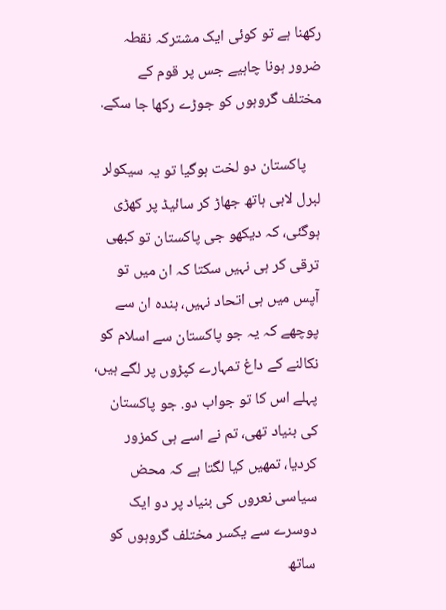رکھنا ہے تو کوئی ایک مشترکہ نقطہ ضرور ہونا چاہیے جس پر قوم کے مختلف گروہوں کو جوڑے رکھا جا سکے.

    پاکستان دو لخت ہوگیا تو یہ سیکولر لبرل لابی ہاتھ جھاڑ کر سائیڈ پر کھڑی ہوگئی، کہ دیکھو جی پاکستان تو کبھی ترقی کر ہی نہیں سکتا کہ ان میں تو آپس میں ہی اتحاد نہیں، بندہ ان سے پوچھے کہ یہ جو پاکستان سے اسلام کو نکالنے کے داغ تمہارے کپڑوں پر لگے ہیں، پہلے اس کا تو جواب دو. جو پاکستان کی بنیاد تھی، تم نے اسے ہی کمزور کردیا، تمھیں کیا لگتا ہے کہ محض سیاسی نعروں کی بنیاد پر دو ایک دوسرے سے یکسر مختلف گروہوں کو ساتھ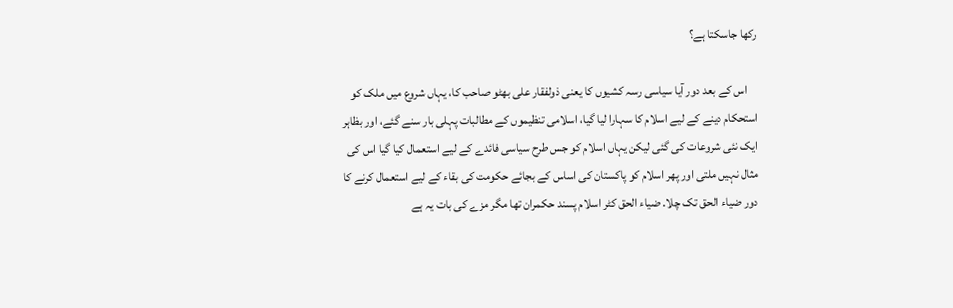رکھا جاسکتا ہے؟

    اس کے بعد دور آیا سیاسی رسہ کشیوں کا یعنی ذولفقار علی بھٹو صاحب کا، یہاں شروع میں ملک کو استحکام دینے کے لیے اسلام کا سہارا لیا گیا، اسلامی تنظیموں کے مطالبات پہلی بار سنے گئے، اور بظاہر ایک نئی شروعات کی گئی لیکن یہاں اسلام کو جس طرح سیاسی فائدے کے لیے استعمال کیا گیا اس کی مثال نہیں ملتی اور پھر اسلام کو پاکستان کی اساس کے بجائے حکومت کی بقاء کے لیے استعمال کرنے کا دور ضیاء الحق تک چلا. ضیاء الحق کٹر اسلام پسند حکمران تھا مگر مزے کی بات یہ ہے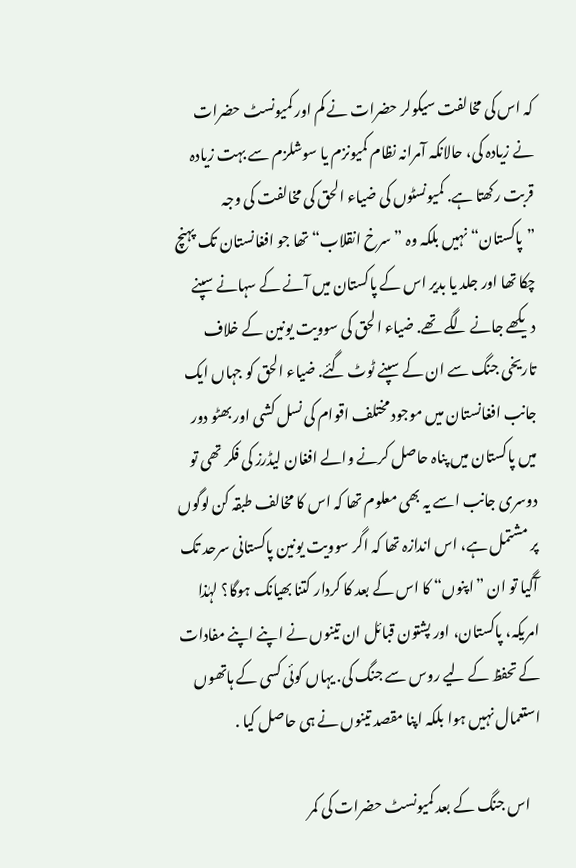کہ اس کی مخالفت سیکولر حضرات نے کم اور کمیونسٹ حضرات نے زیادہ کی، حالانکہ آمرانہ نظام کمیونزم یا سوشلزم سے بہت زیادہ قربت رکھتا ہے. کمیونسٹوں کی ضیاء الحق کی مخالفت کی وجہ ”پاکستان“ نہیں بلکہ وہ ”سرخ انقلاب“ تھا جو افغانستان تک پہنچ چکا تھا اور جلد یا بدیر اس کے پاکستان میں آنے کے سہانے سپنے دیکھے جانے لگے تھے. ضیاء الحق کی سوویت یونین کے خلاف تاریخی جنگ سے ان کے سپنے ٹوٹ گئے. ضیاء الحق کو جہاں ایک جانب افغانستان میں موجود مختلف اقوام کی نسل کشی اور بھٹو دور میں پاکستان میں پناہ حاصل کرنے والے افغان لیڈرز کی فکر تھی تو دوسری جانب اسے یہ بھی معلوم تھا کہ اس کا مخالف طبقہ کن لوگوں پر مشتمل ہے، اس اندازہ تھا کہ اگر سوویت یونین پاکستانی سرحد تک آگیا تو ان ”اپنوں“ کا اس کے بعد کا کردار کتنا بھیانک ہوگا؟ لہٰذا امریکہ، پاکستان، اور پشتون قبائل ان تینوں نے اپنے اپنے مفادات کے تحفظ کے لیے روس سے جنگ کی. یہاں کوئی کسی کے ہاتھوں استعمال نہیں ہوا بلکہ اپنا مقصد تینوں نے ہی حاصل کیا .

    اس جنگ کے بعد کمیونسٹ حضرات کی کمر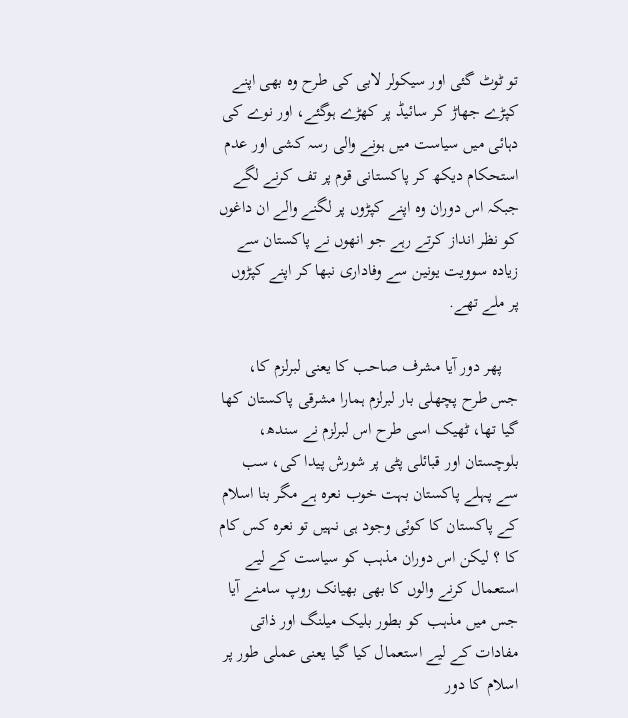تو ٹوٹ گئی اور سیکولر لابی کی طرح وہ بھی اپنے کپڑے جھاڑ کر سائیڈ پر کھڑے ہوگئے، اور نوے کی دہائی میں سیاست میں ہونے والی رسہ کشی اور عدم استحکام دیکھ کر پاکستانی قوم پر تف کرنے لگے جبکہ اس دوران وہ اپنے کپڑوں پر لگنے والے ان داغوں کو نظر انداز کرتے رہے جو انھوں نے پاکستان سے زیادہ سوویت یونین سے وفاداری نبھا کر اپنے کپڑوں پر ملے تھے.

    پھر دور آیا مشرف صاحب کا یعنی لبرلزم کا، جس طرح پچھلی بار لبرلزم ہمارا مشرقی پاکستان کھا گیا تھا، ٹھیک اسی طرح اس لبرلزم نے سندھ، بلوچستان اور قبائلی پٹی پر شورش پیدا کی، سب سے پہلے پاکستان بہت خوب نعرہ ہے مگر بنا اسلام کے پاکستان کا کوئی وجود ہی نہیں تو نعرہ کس کام کا ؟ لیکن اس دوران مذہب کو سیاست کے لیے استعمال کرنے والوں کا بھی بھیانک روپ سامنے آیا جس میں مذہب کو بطور بلیک میلنگ اور ذاتی مفادات کے لیے استعمال کیا گیا یعنی عملی طور پر اسلام کا دور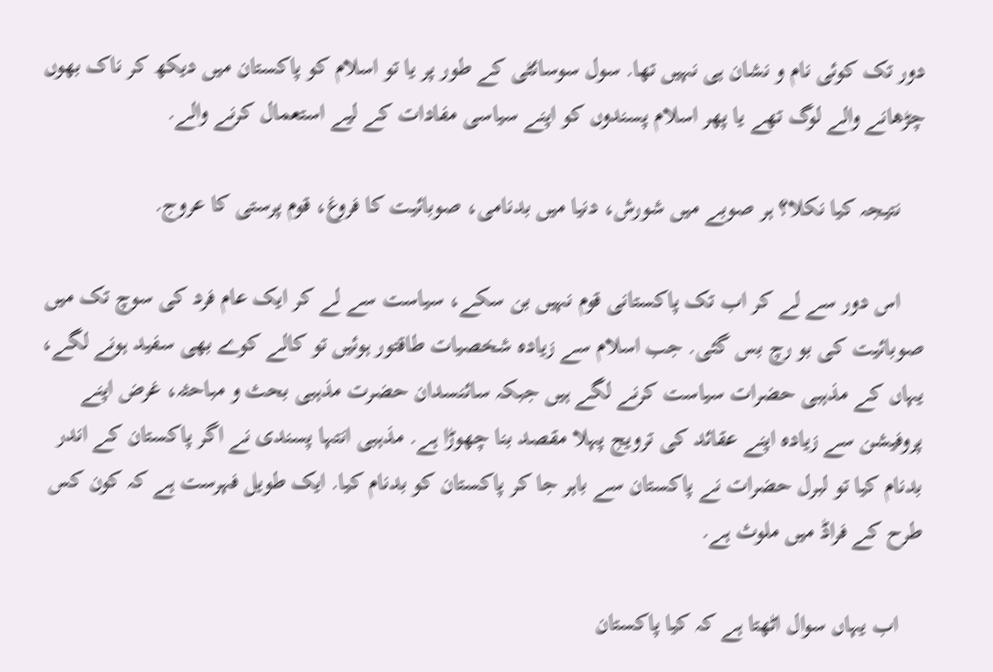دور تک کوئی نام و نشان ہی نہیں تھا. سول سوسائٹی کے طور پر یا تو اسلام کو پاکستان میں دیکھ کر ناک بھوں چڑھانے والے لوگ تھے یا پھر اسلام پسندوں کو اپنے سیاسی مفادات کے لیے استعمال کرنے والے.

    نتیجہ کیا نکلا؟ ہر صوبے میں شورش، دنیا میں بدنامی، صوبائیت کا فروغ، قوم پرستی کا عروج.

    اس دور سے لے کر اب تک پاکستانی قوم نہیں بن سکے، سیاست سے لے کر ایک عام فرد کی سوچ تک میں صوبائیت کی بو رچ بس گئی. جب اسلام سے زیادہ شخصیات طاقتور ہوئیں تو کالے کوے بھی سفید ہونے لگے، یہاں کے مذہبی حضرات سیاست کرنے لگے ہیں جبکہ سائنسدان حضرت مذہبی بحث و مباحثہ، غرض اپنے پروفیشن سے زیادہ اپنے عقائد کی ترویج پہلا مقصد بنا چھوڑا ہے. مذہبی انتہا پسندی نے اگر پاکستان کے اندر بدنام کیا تو لبرل حضرات نے پاکستان سے باہر جا کر پاکستان کو بدنام کیا. ایک طویل فہرست ہے کہ کون کس طرح کے فراڈ میں ملوث ہے.

    اب یہاں سوال اٹھتا ہے کہ کیا پاکستان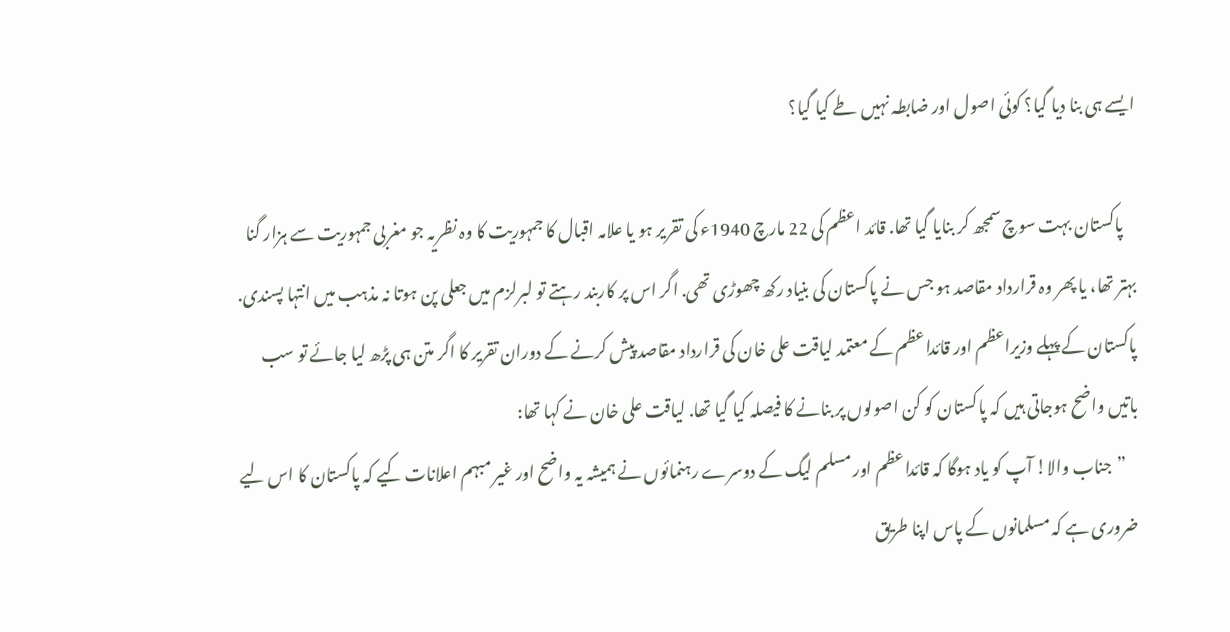ایسے ہی بنا دیا گیا؟ کوئی اصول اور ضابطہ نہیں طے کیا گیا؟

    پاکستان بہت سوچ سمجھ کر بنایا گیا تھا. قائد اعظم کی 22 مارچ 1940ء کی تقریر ہو یا علامہ اقبال کا جمہوریت کا وہ نظریہ جو مغربی جمہوریت سے ہزار گنا بہتر تھا، یا پھر وہ قرارداد مقاصد ہو جس نے پاکستان کی بنیاد رکھ چھوڑی تھی. اگر اس پر کاربند رہتے تو لبرلزم میں جعلی پن ہوتا نہ مذہب میں انتہا پسندی. پاکستان کے پہلے وزیراعظم اور قائداعظم کے معتمد لیاقت علی خان کی قرارداد مقاصد پیش کرنے کے دوران تقریر کا اگر متن ہی پڑھ لیا جائے تو سب باتیں واضح ہوجاتی ہیں کہ پاکستان کو کن اصولوں پر بنانے کا فیصلہ کیا گیا تھا. لیاقت علی خان نے کہا تھا:
    ”جناب والا! آپ کو یاد ہوگا کہ قائداعظم اور مسلم لیگ کے دوسرے رہنمائوں نے ہمیشہ یہ واضح اور غیر مبہم اعلانات کیے کہ پاکستان کا اس لیے ضروری ہے کہ مسلمانوں کے پاس اپنا طریق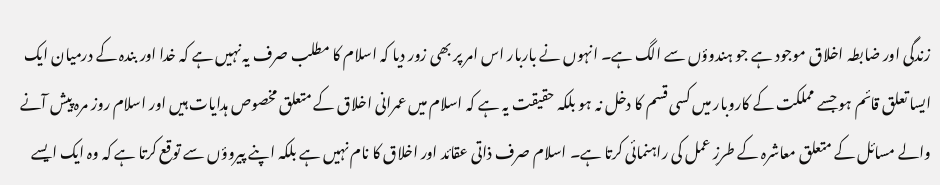زندگی اور ضابطہ اخلاق موجود ہے جو ہندوؤں سے الگ ہے۔ انہوں نے باربار اس امر پر بھی زور دیا کہ اسلام کا مطلب صرف یہ نہیں ہے کہ خدا اور بندہ کے درمیان ایک ایسا تعلق قائم ہو جسے مملکت کے کاروبار میں کسی قسم کا دخل نہ ہو بلکہ حقیقت یہ ہے کہ اسلام میں عمرانی اخلاق کے متعلق مخصوص ہدایات ہیں اور اسلام روز مرہ پیش آنے والے مسائل کے متعلق معاشرہ کے طرزِ عمل کی راہنمائی کرتا ہے۔ اسلام صرف ذاتی عقائد اور اخلاق کا نام نہیں ہے بلکہ اپنے پیروؤں سے توقع کرتا ہے کہ وہ ایک ایسے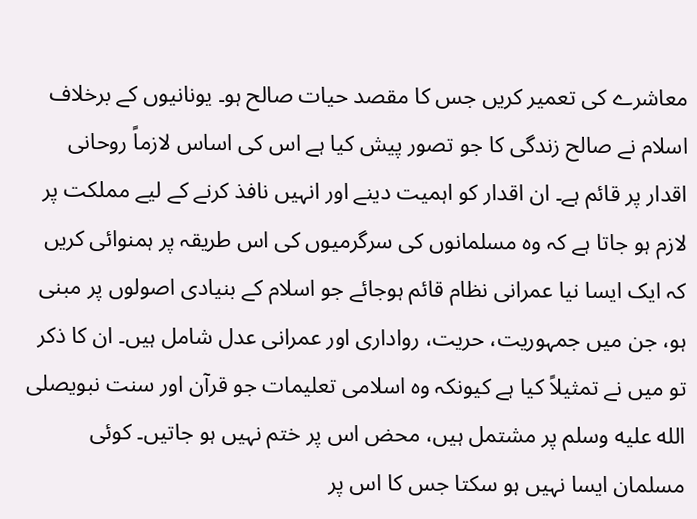معاشرے کی تعمیر کریں جس کا مقصد حیات صالح ہو۔ یونانیوں کے برخلاف اسلام نے صالح زندگی کا جو تصور پیش کیا ہے اس کی اساس لازماً روحانی اقدار پر قائم ہے۔ ان اقدار کو اہمیت دینے اور انہیں نافذ کرنے کے لیے مملکت پر لازم ہو جاتا ہے کہ وہ مسلمانوں کی سرگرمیوں کی اس طریقہ پر ہمنوائی کریں کہ ایک ایسا نیا عمرانی نظام قائم ہوجائے جو اسلام کے بنیادی اصولوں پر مبنی ہو، جن میں جمہوریت، حریت، رواداری اور عمرانی عدل شامل ہیں۔ ان کا ذکر تو میں نے تمثیلاً کیا ہے کیونکہ وہ اسلامی تعلیمات جو قرآن اور سنت نبویصلى الله عليه وسلم پر مشتمل ہیں، محض اس پر ختم نہیں ہو جاتیں۔ کوئی مسلمان ایسا نہیں ہو سکتا جس کا اس پر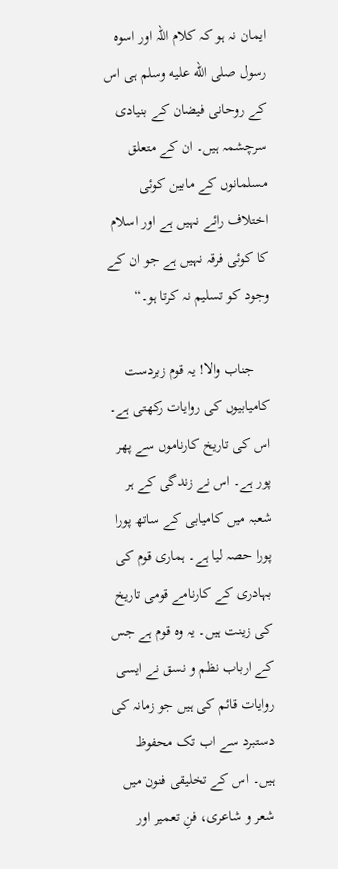ایمان نہ ہو کہ کلام اللہ اور اسوہ رسول صلى الله عليه وسلم ہی اس کے روحانی فیضان کے بنیادی سرچشمہ ہیں۔ ان کے متعلق مسلمانوں کے مابین کوئی اختلاف رائے نہیں ہے اور اسلام کا کوئی فرقہ نہیں ہے جو ان کے وجود کو تسلیم نہ کرتا ہو۔“

    جناب والا! یہ قوم زبردست کامیابیوں کی روایات رکھتی ہے۔ اس کی تاریخ کارناموں سے پھر پور ہے۔ اس نے زندگی کے ہر شعبہ میں کامیابی کے ساتھ پورا پورا حصہ لیا ہے۔ ہماری قوم کی بہادری کے کارنامے قومی تاریخ کی زینت ہیں۔ یہ وہ قوم ہے جس کے ارباب نظم و نسق نے ایسی روایات قائم کی ہیں جو زمانہ کی دستبرد سے اب تک محفوظ ہیں۔ اس کے تخلیقی فنون میں شعر و شاعری، فنِ تعمیر اور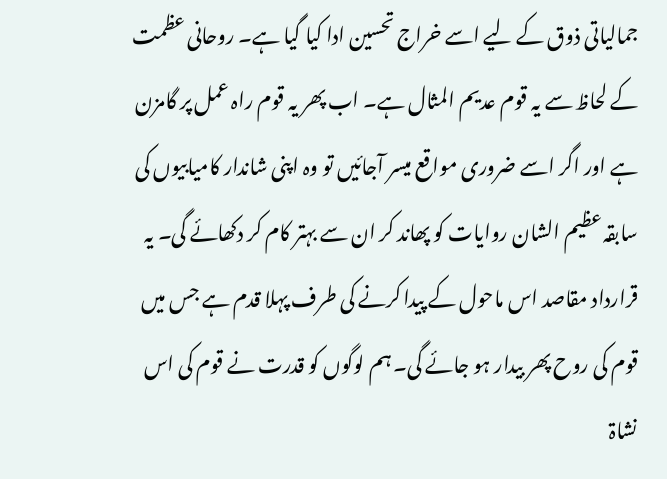جمالیاتی ذوق کے لیے اسے خراج تحسین ادا کیا گیا ہے۔ روحانی عظمت کے لحاظ سے یہ قوم عدیم المثال ہے۔ اب پھر یہ قوم راہ عمل پر گامزن ہے اور اگر اسے ضروری مواقع میسر آجائیں تو وہ اپنی شاندار کامیابیوں کی سابقہ عظیم الشان روایات کو پھاند کر ان سے بہتر کام کر دکھائے گی۔ یہ قرارداد مقاصد اس ماحول کے پیدا کرنے کی طرف پہلا قدم ہے جس میں قوم کی روح پھر بیدار ہو جائے گی۔ ہم لوگوں کو قدرت نے قوم کی اس نشاۃ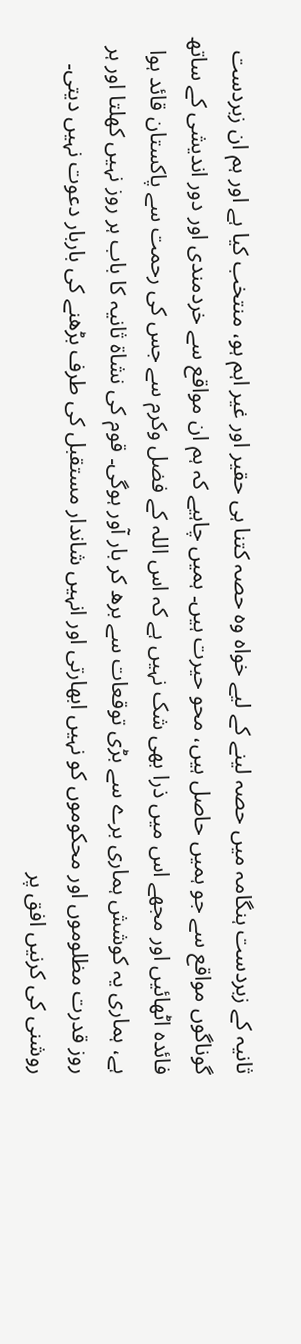ثانیہ کے زبردست ہنگامہ میں حصہ لینے کے لیے خواہ وہ حصہ کتنا ہی حقیر اور غیر اہم ہو، منتخب کیا ہے اور ہم ان زبردست گوناگوں مواقع سے جو ہمیں حاصل ہیں، محو حیرت ہیں۔ ہمیں چاہیے کہ ہم ان مواقع سے خردمندی اور دور اندیشی کے ساتھ فائدہ اٹھائیں اور مجھے اس میں ذرا بھی شک نہیں ہے کہ اس اللہ کے فضل وکرم سے جس کی رحمت سے پاکستان قائد ہوا ہے، ہماری یہ کوشش ہماری برے سے بڑی توقعات سے برھ کر بار آور ہوگی۔ قوم کی نشاۃ ثانیہ کا باب ہر روز نہیں کھلتا اور ہر روز قدرت مظلوموں اور محکوموں کو نہیں ابھارتی اور انہیں شاندار مستقبل کی طرف بڑھنے کی باربار دعوت نہیں دیتی۔ روشنی کی کرنیں افق پر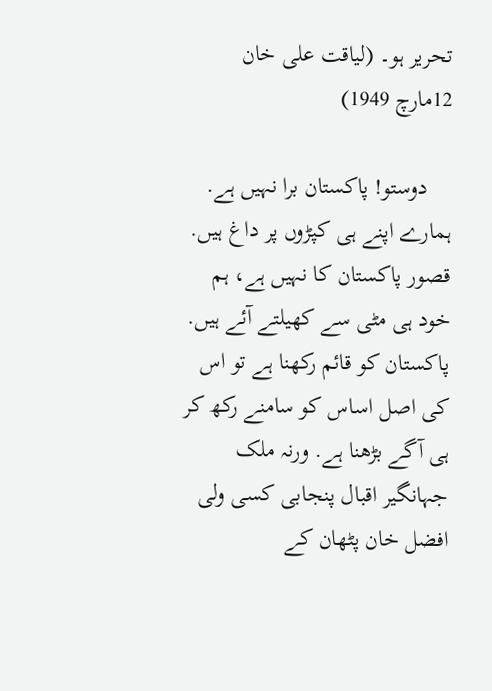تحریر ہو۔ (لیاقت علی خان 12مارچ 1949)

    دوستو! پاکستان برا نہیں ہے. ہمارے اپنے ہی کپڑوں پر داغ ہیں. قصور پاکستان کا نہیں ہے، ہم خود ہی مٹی سے کھیلتے آئے ہیں. پاکستان کو قائم رکھنا ہے تو اس کی اصل اساس کو سامنے رکھ کر ہی آگے بڑھنا ہے. ورنہ ملک جہانگیر اقبال پنجابی کسی ولی افضل خان پٹھان کے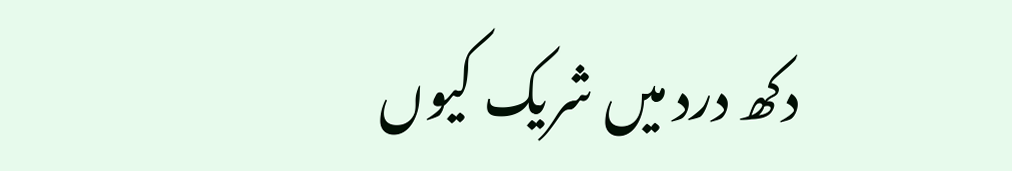دکھ درد میں شریک کیوں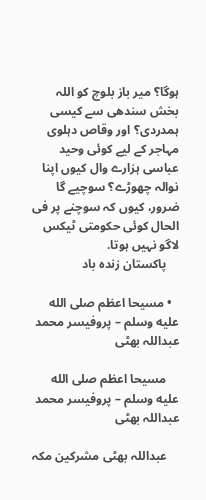ہوگا؟ میر باز بلوچ کو اللہ بخش سندھی سے کیسی ہمدردی؟ اور وقاص دہلوی مہاجر کے لیے کوئی وحید عباسی ہزارے وال کیوں اپنا نوالہ چھوڑے؟ سوچیے گا ضرور، کیوں کہ سوچنے پر فی الحال کوئی حکومتی ٹیکس لاگو نہیں ہوتا.
    پاکستان زندہ باد

  • مسیحا اعظم صلى الله عليه وسلم – پروفیسر محمد عبداللہ بھٹی

    مسیحا اعظم صلى الله عليه وسلم – پروفیسر محمد عبداللہ بھٹی

    عبداللہ بھٹی مشرکین مکہ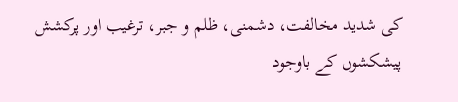کی شدید مخالفت، دشمنی، ظلم و جبر، ترغیب اور پرکشش پیشکشوں کے باوجود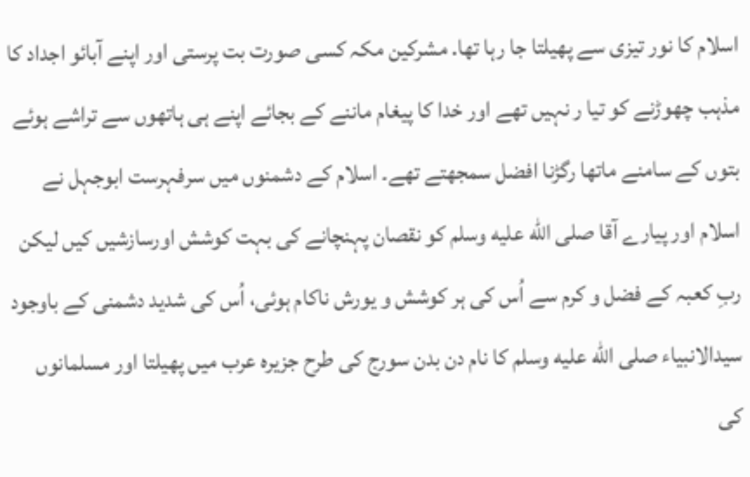اسلام کا نور تیزی سے پھیلتا جا رہا تھا. مشرکین مکہ کسی صورت بت پرستی اور اپنے آبائو اجداد کا مذہب چھوڑنے کو تیا ر نہیں تھے اور خدا کا پیغام ماننے کے بجائے اپنے ہی ہاتھوں سے تراشے ہوئے بتوں کے سامنے ماتھا رگڑنا افضل سمجھتے تھے۔ اسلام کے دشمنوں میں سرفہرست ابوجہل نے اسلام اور پیارے آقا صلى الله عليه وسلم کو نقصان پہنچانے کی بہت کوشش اورسازشیں کیں لیکن ربِ کعبہ کے فضل و کرم سے اُس کی ہر کوشش و یورش ناکام ہوئی، اُس کی شدید دشمنی کے باوجود سیدالانبیاء صلى الله عليه وسلم کا نام دن بدن سورج کی طرح جزیرہ عرب میں پھیلتا اور مسلمانوں کی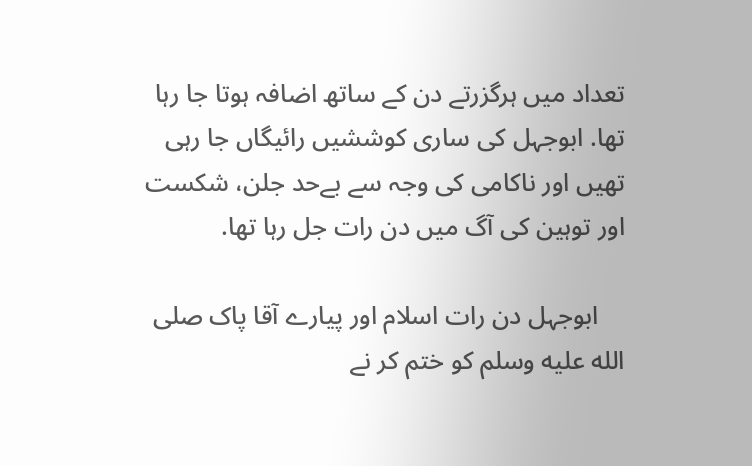تعداد میں ہرگزرتے دن کے ساتھ اضافہ ہوتا جا رہا تھا. ابوجہل کی ساری کوششیں رائیگاں جا رہی تھیں اور ناکامی کی وجہ سے بےحد جلن، شکست اور توہین کی آگ میں دن رات جل رہا تھا.

    ابوجہل دن رات اسلام اور پیارے آقا پاک صلى الله عليه وسلم کو ختم کر نے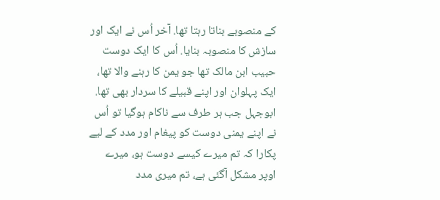کے منصوبے بناتا رہتا تھا. آخر اُس نے ایک اور سازش کا منصوبہ بنایا. اُس کا ایک دوست حبیب ابن مالک تھا جو یمن کا رہنے والا تھا، ایک پہلوان اور اپنے قبیلے کا سردار بھی تھا. ابوجہل جب ہر طرف سے ناکام ہوگیا تو اُس نے اپنے یمنی دوست کو پیغام اور مدد کے لیے پکارا کہ تم میرے کیسے دوست ہو، میرے اوپر مشکل آگئی ہے، تم میری مدد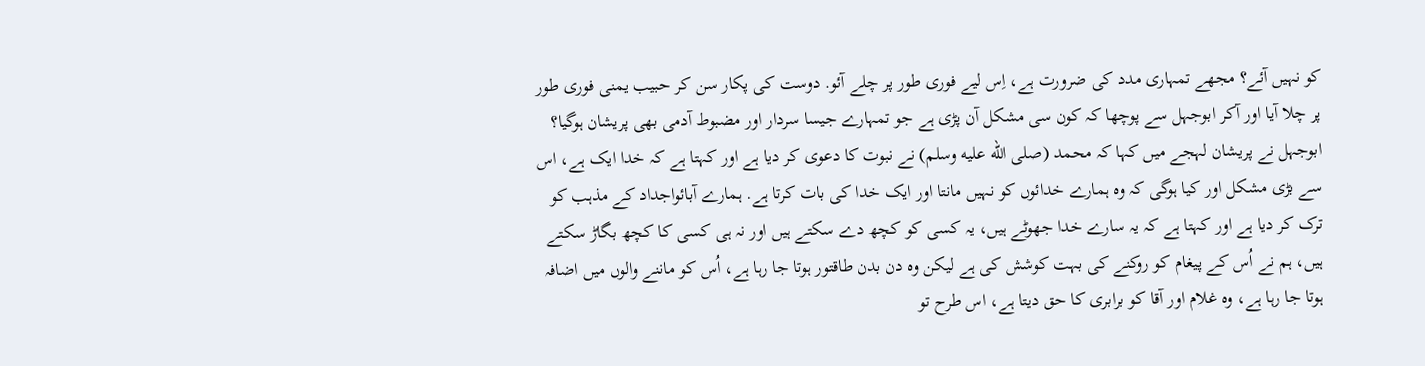کو نہیں آئے؟ مجھے تمہاری مدد کی ضرورت ہے، اِس لیے فوری طور پر چلے آئو. دوست کی پکار سن کر حبیب یمنی فوری طور پر چلا آیا اور آکر ابوجہل سے پوچھا کہ کون سی مشکل آن پڑی ہے جو تمہارے جیسا سردار اور مضبوط آدمی بھی پریشان ہوگیا؟ ابوجہل نے پریشان لہجے میں کہا کہ محمد (صلى الله عليه وسلم) نے نبوت کا دعوی کر دیا ہے اور کہتا ہے کہ خدا ایک ہے، اس سے بڑی مشکل اور کیا ہوگی کہ وہ ہمارے خدائوں کو نہیں مانتا اور ایک خدا کی بات کرتا ہے. ہمارے آبائواجداد کے مذہب کو ترک کر دیا ہے اور کہتا ہے کہ یہ سارے خدا جھوٹے ہیں، یہ کسی کو کچھ دے سکتے ہیں اور نہ ہی کسی کا کچھ بگاڑ سکتے ہیں، ہم نے اُس کے پیغام کو روکنے کی بہت کوشش کی ہے لیکن وہ دن بدن طاقتور ہوتا جا رہا ہے، اُس کو ماننے والوں میں اضافہ ہوتا جا رہا ہے، وہ غلام اور آقا کو برابری کا حق دیتا ہے، اس طرح تو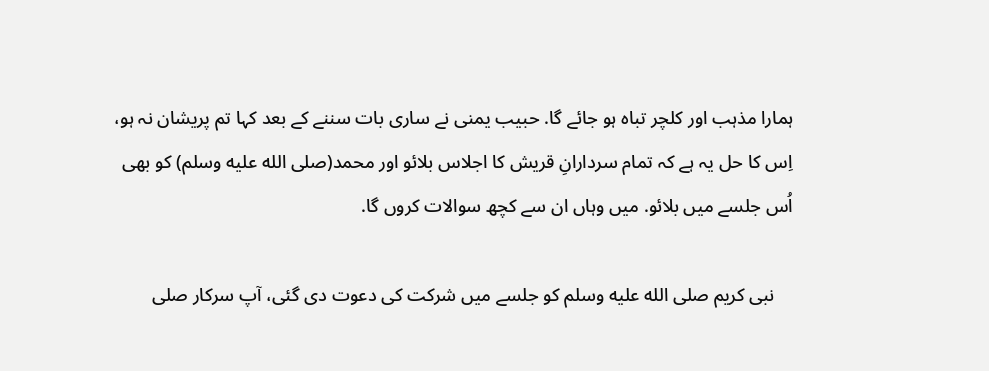ہمارا مذہب اور کلچر تباہ ہو جائے گا. حبیب یمنی نے ساری بات سننے کے بعد کہا تم پریشان نہ ہو، اِس کا حل یہ ہے کہ تمام سردارانِ قریش کا اجلاس بلائو اور محمد(صلى الله عليه وسلم) کو بھی اُس جلسے میں بلائو. میں وہاں ان سے کچھ سوالات کروں گا.

    نبی کریم صلى الله عليه وسلم کو جلسے میں شرکت کی دعوت دی گئی، آپ سرکار صلى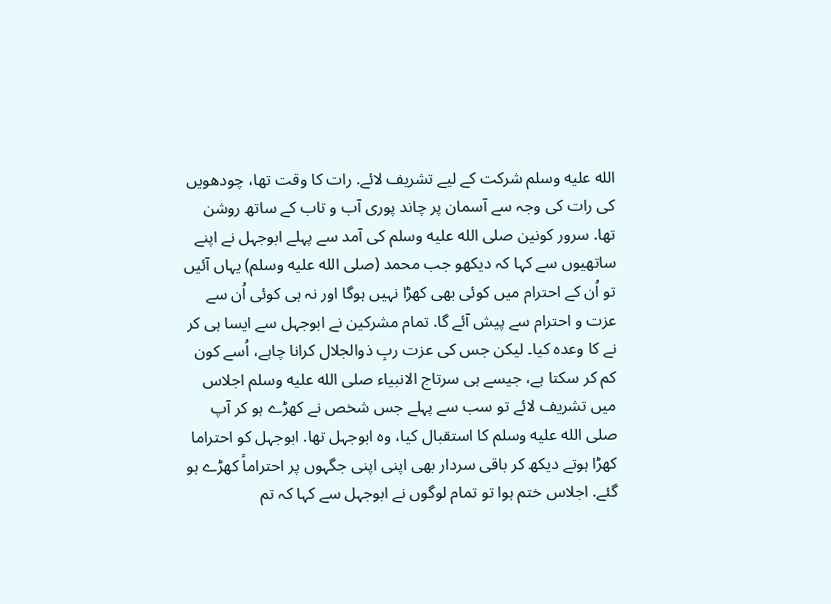الله عليه وسلم شرکت کے لیے تشریف لائے. رات کا وقت تھا، چودھویں کی رات کی وجہ سے آسمان پر چاند پوری آب و تاب کے ساتھ روشن تھا. سرور کونین صلى الله عليه وسلم کی آمد سے پہلے ابوجہل نے اپنے ساتھیوں سے کہا کہ دیکھو جب محمد (صلى الله عليه وسلم) یہاں آئیں تو اُن کے احترام میں کوئی بھی کھڑا نہیں ہوگا اور نہ ہی کوئی اُن سے عزت و احترام سے پیش آئے گا. تمام مشرکین نے ابوجہل سے ایسا ہی کر نے کا وعدہ کیا۔ لیکن جس کی عزت ربِ ذوالجلال کرانا چاہے، اُسے کون کم کر سکتا ہے، جیسے ہی سرتاج الانبیاء صلى الله عليه وسلم اجلاس میں تشریف لائے تو سب سے پہلے جس شخص نے کھڑے ہو کر آپ صلى الله عليه وسلم کا استقبال کیا، وہ ابوجہل تھا. ابوجہل کو احتراما کھڑا ہوتے دیکھ کر باقی سردار بھی اپنی اپنی جگہوں پر احتراماً کھڑے ہو گئے. اجلاس ختم ہوا تو تمام لوگوں نے ابوجہل سے کہا کہ تم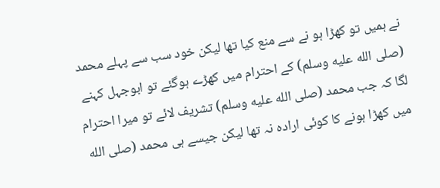نے ہمیں تو کھڑا ہو نے سے منع کیا تھا لیکن خود سب سے پہلے محمد (صلى الله عليه وسلم) کے احترام میں کھڑے ہوگئے تو ابوجہل کہنے لگا کہ جب محمد (صلى الله عليه وسلم) تشریف لائے تو میرا احترام میں کھڑا ہونے کا کوئی ارادہ نہ تھا لیکن جیسے ہی محمد (صلى الله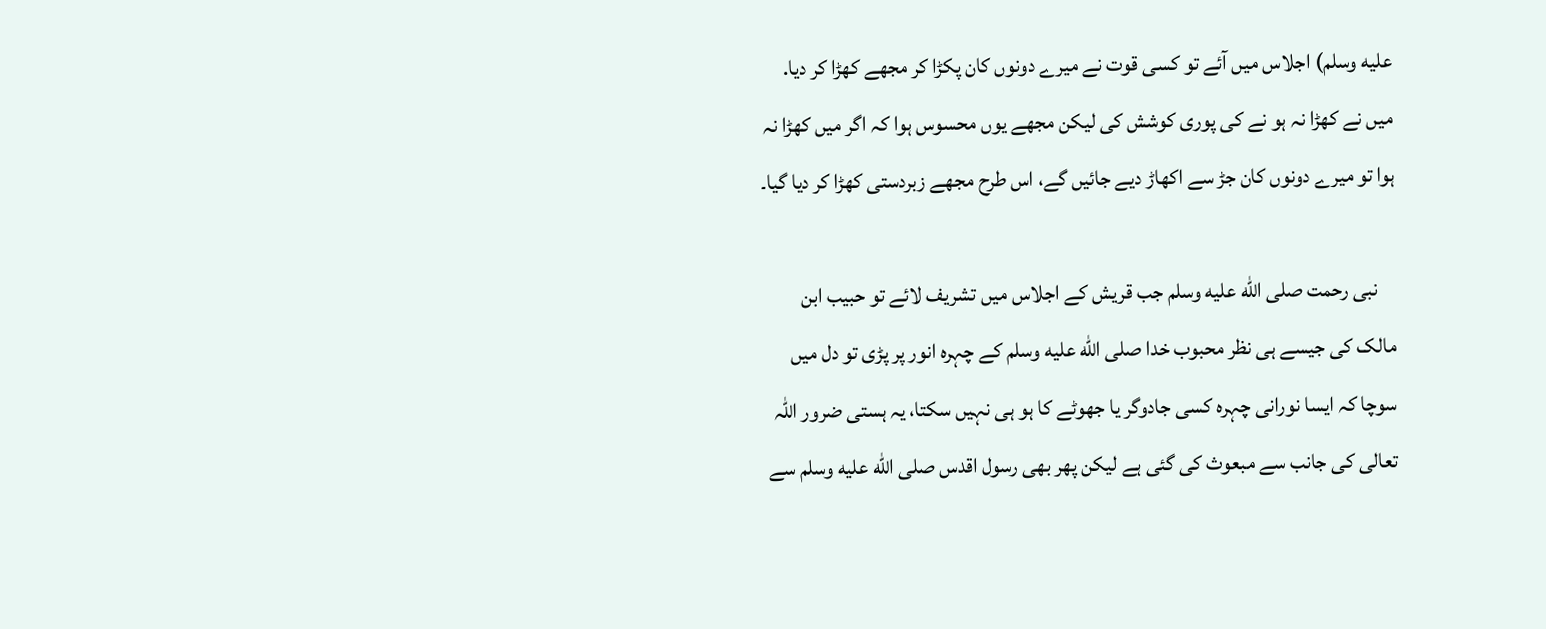عليه وسلم) اجلاس میں آئے تو کسی قوت نے میرے دونوں کان پکڑا کر مجھے کھڑا کر دیا. میں نے کھڑا نہ ہو نے کی پوری کوشش کی لیکن مجھے یوں محسوس ہوا کہ اگر میں کھڑا نہ ہوا تو میرے دونوں کان جڑ سے اکھاڑ دیے جائیں گے، اس طرح مجھے زبردستی کھڑا کر دیا گیا۔

    نبی رحمت صلى الله عليه وسلم جب قریش کے اجلاس میں تشریف لائے تو حبیب ابن مالک کی جیسے ہی نظر محبوب خدا صلى الله عليه وسلم کے چہرہ انور پر پڑی تو دل میں سوچا کہ ایسا نورانی چہرہ کسی جادوگر یا جھوٹے کا ہو ہی نہیں سکتا، یہ ہستی ضرور اللہ تعالی کی جانب سے مبعوث کی گئی ہے لیکن پھر بھی رسول اقدس صلى الله عليه وسلم سے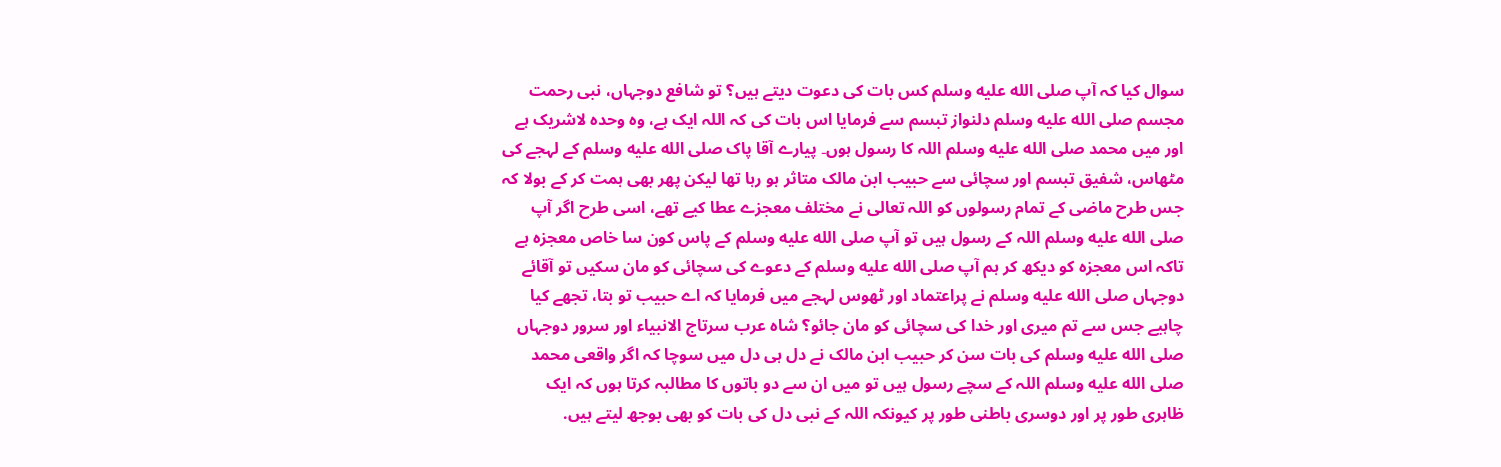سوال کیا کہ آپ صلى الله عليه وسلم کس بات کی دعوت دیتے ہیں؟ تو شافع دوجہاں، نبی رحمت مجسم صلى الله عليه وسلم دلنواز تبسم سے فرمایا اس بات کی کہ اللہ ایک ہے، وہ وحدہ لاشریک ہے اور میں محمد صلى الله عليه وسلم اللہ کا رسول ہوں۔ پیارے آقا پاک صلى الله عليه وسلم کے لہجے کی مٹھاس، شفیق تبسم اور سچائی سے حبیب ابن مالک متاثر ہو رہا تھا لیکن پھر بھی ہمت کر کے بولا کہ جس طرح ماضی کے تمام رسولوں کو اللہ تعالی نے مختلف معجزے عطا کیے تھے، اسی طرح اگر آپ صلى الله عليه وسلم اللہ کے رسول ہیں تو آپ صلى الله عليه وسلم کے پاس کون سا خاص معجزہ ہے تاکہ اس معجزہ کو دیکھ کر ہم آپ صلى الله عليه وسلم کے دعوے کی سچائی کو مان سکیں تو آقائے دوجہاں صلى الله عليه وسلم نے پراعتماد اور ٹھوس لہجے میں فرمایا کہ اے حبیب تو بتا، تجھے کیا چاہیے جس سے تم میری اور خدا کی سچائی کو مان جائو؟ شاہ عرب سرتاج الانبیاء اور سرور دوجہاں صلى الله عليه وسلم کی بات سن کر حبیب ابن مالک نے دل ہی دل میں سوچا کہ اگر واقعی محمد صلى الله عليه وسلم اللہ کے سچے رسول ہیں تو میں ان سے دو باتوں کا مطالبہ کرتا ہوں کہ ایک ظاہری طور پر اور دوسری باطنی طور پر کیونکہ اللہ کے نبی دل کی بات کو بھی بوجھ لیتے ہیں.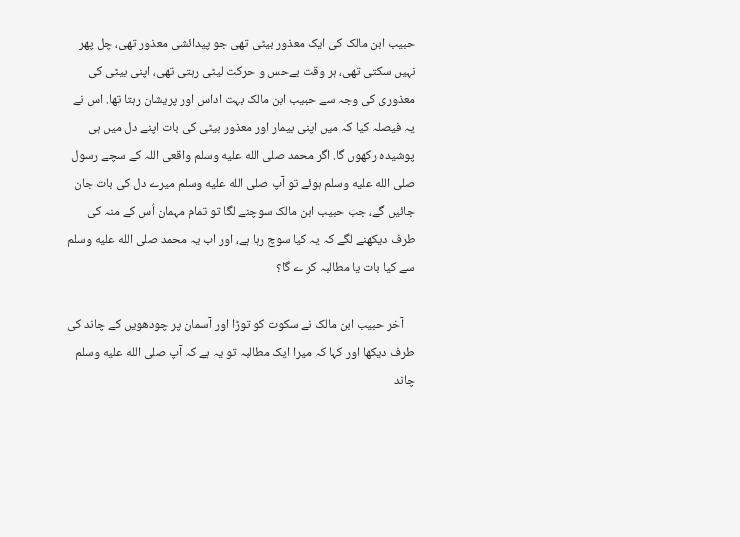حبیب ابن مالک کی ایک معذور بیٹی تھی جو پیدائشی معذور تھی، چل پھر نہیں سکتی تھی، ہر وقت بےحس و حرکت لیٹی رہتی تھی، اپنی بیٹی کی معذوری کی وجہ سے حبیب ابن مالک بہت اداس اور پریشان رہتا تھا. اس نے یہ فیصلہ کیا کہ میں اپنی بیمار اور معذور بیٹی کی بات اپنے دل میں ہی پوشیدہ رکھوں گا. اگر محمد صلى الله عليه وسلم واقعی اللہ کے سچے رسول صلى الله عليه وسلم ہوئے تو آپ صلى الله عليه وسلم میرے دل کی بات جان جائیں گے، جب حبیب ابن مالک سوچنے لگا تو تمام مہمان اُس کے منہ کی طرف دیکھنے لگے کہ یہ کیا سوچ رہا ہے، اور اب یہ محمد صلى الله عليه وسلم سے کیا بات یا مطالبہ کر ے گا؟

    آخر حبیب ابن مالک نے سکوت کو توڑا اور آسمان پر چودھویں کے چاند کی طرف دیکھا اور کہا کہ میرا ایک مطالبہ تو یہ ہے کہ آپ صلى الله عليه وسلم چاند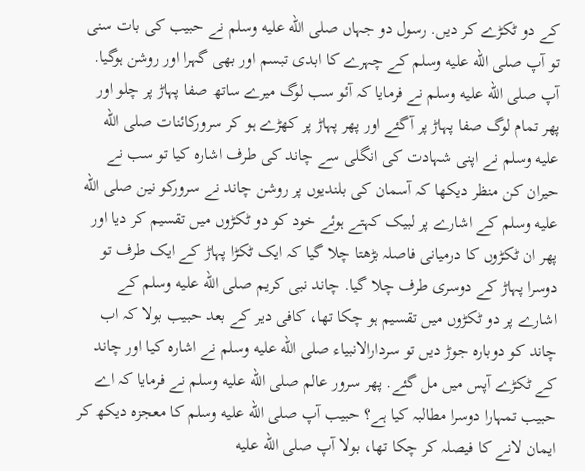کے دو ٹکڑے کر دیں. رسول دو جہاں صلى الله عليه وسلم نے حبیب کی بات سنی تو آپ صلى الله عليه وسلم کے چہرے کا ابدی تبسم اور بھی گہرا اور روشن ہوگیا. آپ صلى الله عليه وسلم نے فرمایا کہ آئو سب لوگ میرے ساتھ صفا پہاڑ پر چلو اور پھر تمام لوگ صفا پہاڑ پر آگئے اور پھر پہاڑ پر کھڑے ہو کر سرورکائنات صلى الله عليه وسلم نے اپنی شہادت کی انگلی سے چاند کی طرف اشارہ کیا تو سب نے حیران کن منظر دیکھا کہ آسمان کی بلندیوں پر روشن چاند نے سرورکو نین صلى الله عليه وسلم کے اشارے پر لبیک کہتے ہوئے خود کو دو ٹکڑوں میں تقسیم کر دیا اور پھر ان ٹکڑوں کا درمیانی فاصلہ بڑھتا چلا گیا کہ ایک ٹکڑا پہاڑ کے ایک طرف تو دوسرا پہاڑ کے دوسری طرف چلا گیا. چاند نبی کریم صلى الله عليه وسلم کے اشارے پر دو ٹکڑوں میں تقسیم ہو چکا تھا، کافی دیر کے بعد حبیب بولا کہ اب چاند کو دوبارہ جوڑ دیں تو سردارالانبیاء صلى الله عليه وسلم نے اشارہ کیا اور چاند کے ٹکڑے آپس میں مل گئے. پھر سرور عالم صلى الله عليه وسلم نے فرمایا کہ اے حبیب تمہارا دوسرا مطالبہ کیا ہے؟ حبیب آپ صلى الله عليه وسلم کا معجزہ دیکھ کر ایمان لانے کا فیصلہ کر چکا تھا، بولا آپ صلى الله عليه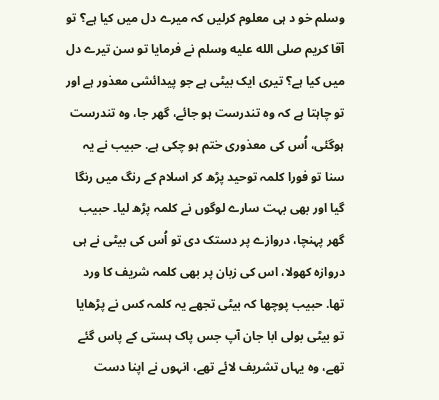وسلم خو د ہی معلوم کرلیں کہ میرے دل میں کیا ہے؟ تو آقا کریم صلى الله عليه وسلم نے فرمایا تو سن تیرے دل میں کیا ہے؟ تیری ایک بیٹی ہے جو پیدائشی معذور ہے اور تو چاہتا ہے کہ وہ تندرست ہو جائے، گھر جا، وہ تندرست ہوگئی، اُس کی معذوری ختم ہو چکی ہے. حبیب نے یہ سنا تو فورا کلمہ توحید پڑھ کر اسلام کے رنگ میں رنگا گیا اور بھی بہت سارے لوگوں نے کلمہ پڑھ لیا۔ حبیب گھر پہنچا، دروازے پر دستک دی تو اُس کی بیٹی نے ہی دروازہ کھولا، اس کی زبان پر بھی کلمہ شریف کا ورد تھا. حبیب پوچھا کہ بیٹی تجھے یہ کلمہ کس نے پڑھایا تو بیٹی بولی ابا جان آپ جس پاک ہستی کے پاس گئے تھے، وہ یہاں تشریف لائے تھے، انہوں نے اپنا دست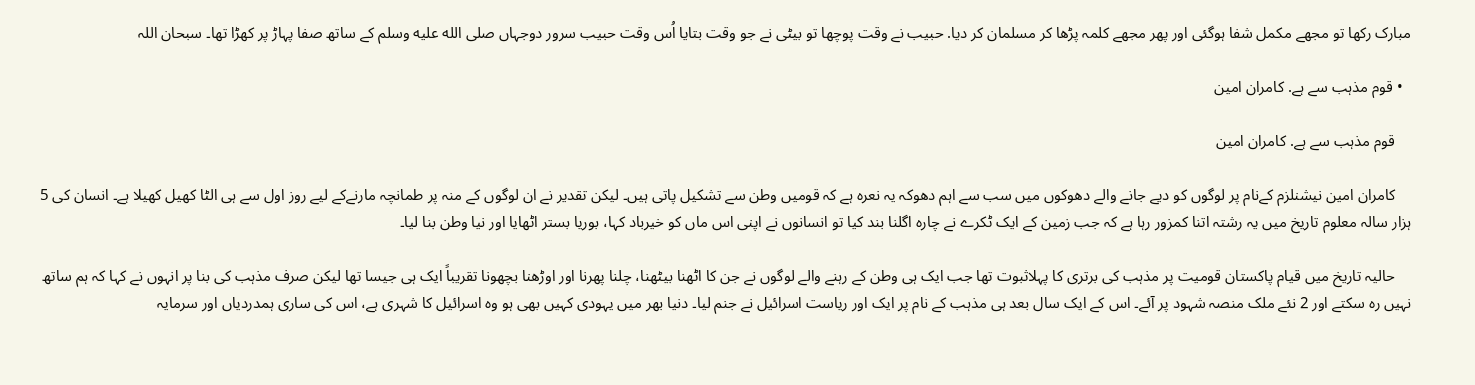مبارک رکھا تو مجھے مکمل شفا ہوگئی اور پھر مجھے کلمہ پڑھا کر مسلمان کر دیا. حبیب نے وقت پوچھا تو بیٹی نے جو وقت بتایا اُس وقت حبیب سرور دوجہاں صلى الله عليه وسلم کے ساتھ صفا پہاڑ پر کھڑا تھا۔ سبحان اللہ

  • قوم مذہب سے ہے. کامران امین

    قوم مذہب سے ہے. کامران امین

    کامران امین نیشنلزم کےنام پر لوگوں کو دیے جانے والے دھوکوں میں سب سے اہم دھوکہ یہ نعرہ ہے کہ قومیں وطن سے تشکیل پاتی ہیں۔ لیکن تقدیر نے ان لوگوں کے منہ پر طمانچہ مارنےکے لیے روز اول سے ہی الٹا کھیل کھیلا ہے۔ انسان کی 5 ہزار سالہ معلوم تاریخ میں یہ رشتہ اتنا کمزور رہا ہے کہ جب زمین کے ایک ٹکرے نے چارہ اگلنا بند کیا تو انسانوں نے اپنی اس ماں کو خیرباد کہا، بوریا بستر اٹھایا اور نیا وطن بنا لیا۔

    حالیہ تاریخ میں قیام پاکستان قومیت پر مذہب کی برتری کا پہلاثبوت تھا جب ایک ہی وطن کے رہنے والے لوگوں نے جن کا اٹھنا بیٹھنا، چلنا پھرنا اور اوڑھنا بچھونا تقریباً ایک ہی جیسا تھا لیکن صرف مذہب کی بنا پر انہوں نے کہا کہ ہم ساتھ نہیں رہ سکتے اور 2 نئے ملک منصہ شہود پر آئے۔ اس کے ایک سال بعد ہی مذہب کے نام پر ایک اور ریاست اسرائیل نے جنم لیا۔ دنیا بھر میں یہودی کہیں بھی ہو وہ اسرائیل کا شہری ہے، اس کی ساری ہمدردیاں اور سرمایہ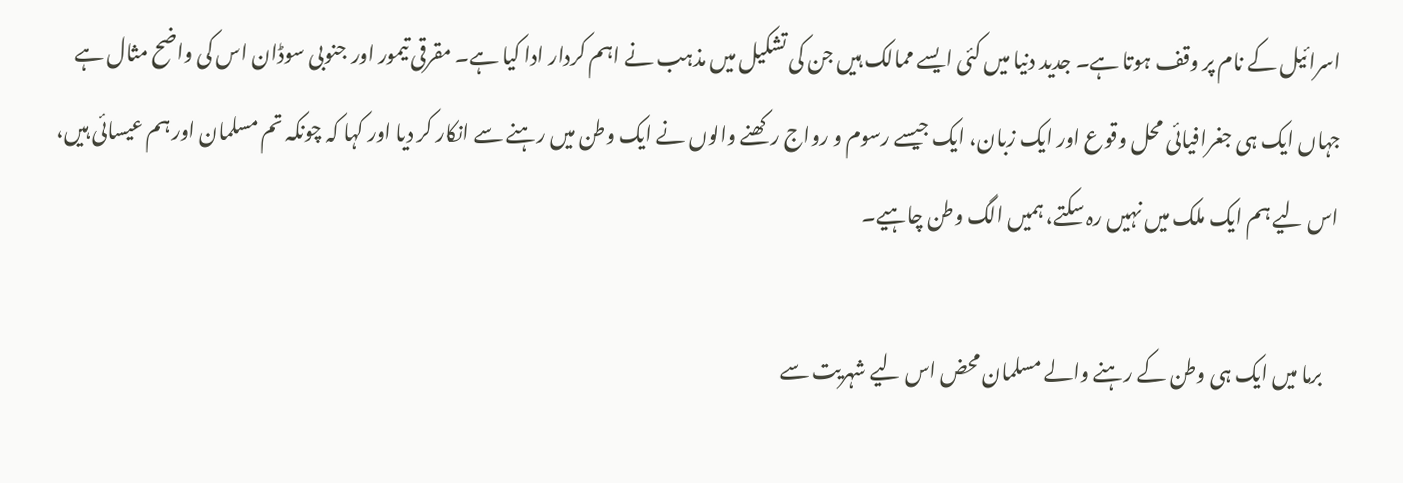اسرائیل کے نام پر وقف ہوتا ہے۔ جدید دنیا میں کئی ایسے ممالک ہیں جن کی تشکیل میں مذہب نے اہم کردار ادا کیا ہے۔ مقرقی تیمور اور جنوبی سوڈان اس کی واضح مثال ہے جہاں ایک ہی جغرافیائی محل وقوع اور ایک زبان، ایک جیسے رسوم و رواج رکھنے والوں نے ایک وطن میں رہنے سے انکار کر دیا اور کہا کہ چونکہ تم مسلمان اور ہم عیسائی ہیں، اس لیے ہم ایک ملک میں نہیں رہ سکتے، ہمیں الگ وطن چاہیے۔

    برما میں ایک ہی وطن کے رہنے والے مسلمان محض اس لیے شہریت سے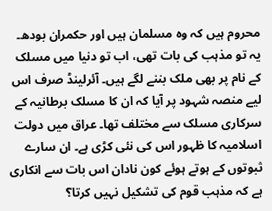محروم ہیں کہ وہ مسلمان ہیں اور حکمران بودھ۔ یہ تو مذہب کی بات تھی، اب تو دنیا میں مسلک کے نام پر بھی ملک بننے لگے ہیں۔ آئرلینڈ صرف اس لیے منصہ شہود پر آیا کہ ان کا مسلک برطانیہ کے سرکاری مسلک سے مختلف تھا۔ عراق میں دولت اسلامیہ کا ظہور اس کی نئی کڑی ہے۔ ان سارے ثبوتوں کے ہوتے ہوئے کون نادان اس بات سے انکاری ہے کہ مذہب قوم کی تشکیل نہیں کرتا؟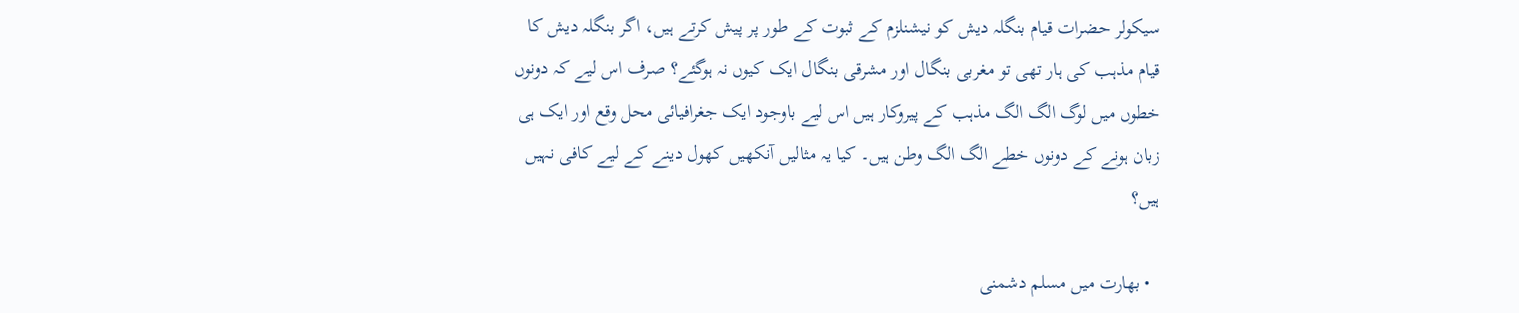سیکولر حضرات قیام بنگلہ دیش کو نیشنلزم کے ثبوت کے طور پر پیش کرتے ہیں، اگر بنگلہ دیش کا قیام مذہب کی ہار تھی تو مغربی بنگال اور مشرقی بنگال ایک کیوں نہ ہوگئے؟ صرف اس لیے کہ دونوں خطوں میں لوگ الگ الگ مذہب کے پیروکار ہیں اس لیے باوجود ایک جغرافیائی محل وقع اور ایک ہی زبان ہونے کے دونوں خطے الگ الگ وطن ہیں۔ کیا یہ مثالیں آنکھیں کھول دینے کے لیے کافی نہیں ہیں؟

  • بھارت میں مسلم دشمنی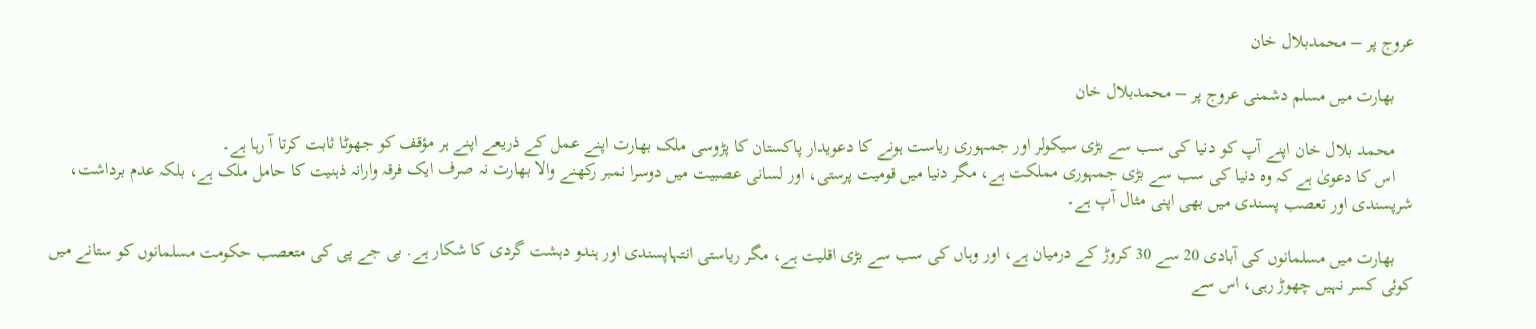عروج پر – محمدبلال خان

    بھارت میں مسلم دشمنی عروج پر – محمدبلال خان

    محمد بلال خان اپنے آپ کو دنیا کی سب سے بڑی سیکولر اور جمہوری ریاست ہونے کا دعویدار پاکستان کا پڑوسی ملک بھارت اپنے عمل کے ذریعے اپنے ہر مؤقف کو جھوٹا ثابت کرتا آ رہا ہے۔
    اس کا دعویٰ ہے کہ وہ دنیا کی سب سے بڑی جمہوری مملکت ہے، مگر دنیا میں قومیت پرستی، اور لسانی عصبیت میں دوسرا نمبر رکھنے والا بھارت نہ صرف ایک فرقہ وارانہ ذہنیت کا حامل ملک ہے، بلکہ عدم برداشت، شرپسندی اور تعصب پسندی میں بھی اپنی مثال آپ ہے۔

    بھارت میں مسلمانوں کی آبادی 20 سے 30 کروڑ کے درمیان ہے، اور وہاں کی سب سے بڑی اقلیت ہے، مگر ریاستی انتہاپسندی اور ہندو دہشت گردی کا شکار ہے. بی جے پی کی متعصب حکومت مسلمانوں کو ستانے میں کوئی کسر نہیں چھوڑ رہی، اس سے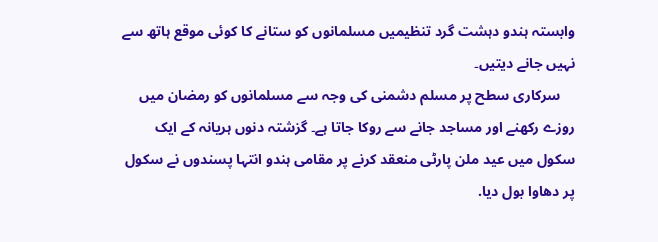وابستہ ہندو دہشت گرد تنظیمیں مسلمانوں کو ستانے کا کوئی موقع ہاتھ سے نہیں جانے دیتیں۔
    سرکاری سطح پر مسلم دشمنی کی وجہ سے مسلمانوں کو رمضان میں روزے رکھنے اور مساجد جانے سے روکا جاتا ہے۔ گزشتہ دنوں ہریانہ کے ایک سکول میں عید ملن پارٹی منعقد کرنے پر مقامی ہندو انتہا پسندوں نے سکول پر دھاوا بول دیا.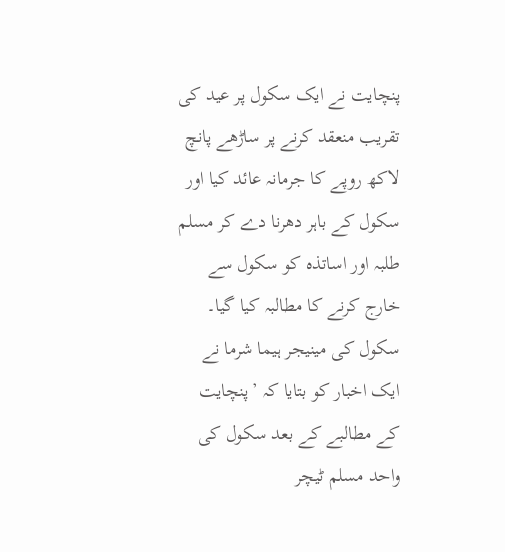پنچایت نے ایک سکول پر عید کی تقریب منعقد کرنے پر ساڑھے پانچ لاکھ روپے کا جرمانہ عائد کیا اور سکول کے باہر دھرنا دے کر مسلم طلبہ اور اساتذہ کو سکول سے خارج کرنے کا مطالبہ کیا گيا۔ سکول کی مینیجر ہیما شرما نے ایک اخبار کو بتایا کہ ’پنچایت کے مطالبے کے بعد سکول کی واحد مسلم ٹیچر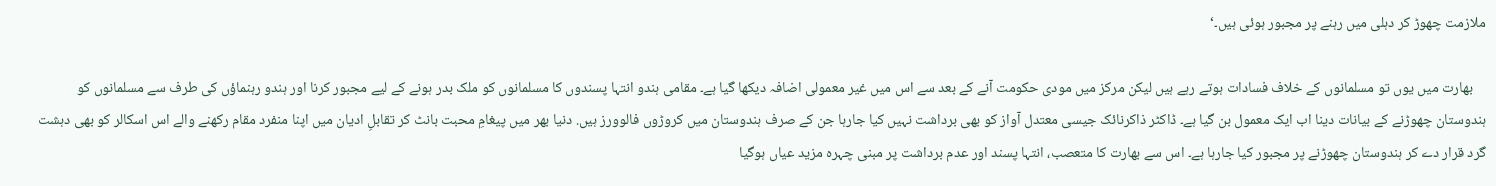ملازمت چھوڑ کر دہلی میں رہنے پر مجبور ہوئی ہیں۔‘

    بھارت میں یوں تو مسلمانوں کے خلاف فسادات ہوتے رہے ہیں لیکن مرکز میں مودی حکومت آنے کے بعد سے اس میں غیر معمولی اضافہ دیکھا گيا ہے۔ مقامی ہندو انتہا پسندوں کا مسلمانوں کو ملک بدر ہونے کے لیے مجبور کرنا اور ہندو رہنماؤں کی طرف سے مسلمانوں کو ہندوستان چھوڑنے کے بیانات دینا اب ایک معمول بن گیا ہے۔ ڈاکٹر ذاکرنائک جیسی معتدل آواز کو بھی برداشت نہیں کیا جارہا جن کے صرف ہندوستان میں کروڑوں فالوورز ہیں. دنیا بھر میں پیغامِ محبت بانٹ کر تقابلِ ادیان میں اپنا منفرد مقام رکھنے والے اس اسکالر کو بھی دہشت گرد قرار دے کر ہندوستان چھوڑنے پر مجبور کیا جارہا ہے۔ اس سے بھارت کا متعصب، انتہا پسند اور عدم برداشت پر مبنی چہرہ مزید عیاں ہوگیا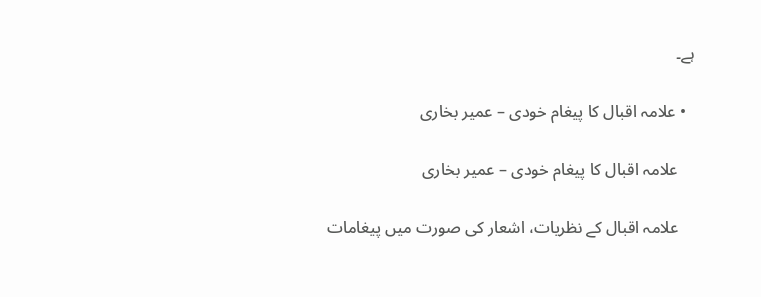ہے۔

  • علامہ اقبال کا پیغام خودی – عمیر بخاری

    علامہ اقبال کا پیغام خودی – عمیر بخاری

    علامہ اقبال کے نظریات، اشعار کی صورت میں پیغامات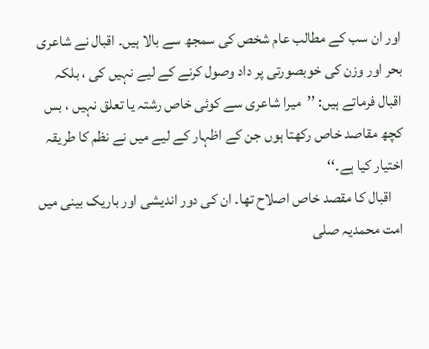اور ان سب کے مطالب عام شخص کی سمجھ سے بالا ہیں۔ اقبال نے شاعری بحر اور وزن کی خوبصورتی پر داد وصول کرنے کے لیے نہیں کی ، بلکہ اقبال فرماتے ہیں: ’’میرا شاعری سے کوئی خاص رشتہ یا تعلق نہیں ، بس کچھ مقاصد خاص رکھتا ہوں جن کے اظہار کے لیے میں نے نظم کا طریقہ اختیار کیا ہے۔‘‘
    اقبال کا مقصد خاص اصلاح تھا۔ ان کی دور اندیشی اور باریک بینی میں امت محمدیہ صلى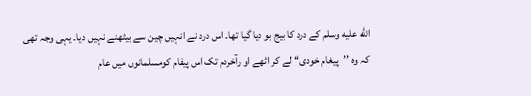الله عليه وسلم کے درد کا بیج بو دیا گیا تھا۔ اس درد نے انہیں چین سے بیٹھنے نہیں دیا۔ یہی وجہ تھی کہ وہ ’’پیغام خودی‘‘ لے کر اٹھے او رآخردم تک اس پیفام کومسلمانوں میں عام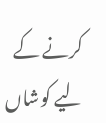کرنے کے لیے کوشاں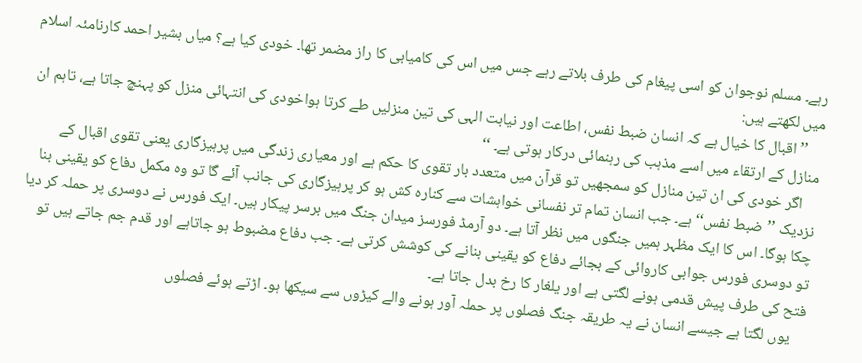رہے۔ مسلم نوجوان کو اسی پیغام کی طرف بلاتے رہے جس میں اس کی کامیابی کا راز مضمر تھا۔ خودی کیا ہے؟ میاں بشیر احمد کارنامئہ اسلام میں لکھتے ہیں:
    ’’اقبال کا خیال ہے کہ انسان ضبط نفس، اطاعت اور نیابت الہی کی تین منزلیں طے کرتا ہواخودی کی انتہائی منزل کو پہنچ جاتا ہے، تاہم ان منازل کے ارتقاء میں اسے مذہب کی رہنمائی درکار ہوتی ہے۔ ‘‘
    اگر خودی کی ان تین منازل کو سمجھیں تو قرآن میں متعدد بار تقوی کا حکم ہے اور معیاری زندگی میں پرہیزگاری یعنی تقوی اقبال کے نزدیک ’’ضبط نفس‘‘ ہے۔ جب انسان تمام تر نفسانی خواہشات سے کنارہ کش ہو کر پرہیزگاری کی جانب آئے گا تو وہ مکمل دفاع کو یقینی بنا چکا ہوگا۔ اس کا ایک مظہر ہمیں جنگوں میں نظر آتا ہے۔ دو آرمڈ فورسز میدان جنگ میں برسر پیکار ہیں۔ ایک فورس نے دوسری پر حملہ کر دیا تو دوسری فورس جوابی کاروائی کے بجائے دفاع کو یقینی بنانے کی کوشش کرتی ہے۔ جب دفاع مضبوط ہو جاتاہے اور قدم جم جاتے ہیں تو فتح کی طرف پیش قدمی ہونے لگتی ہے اور یلغار کا رخ بدل جاتا ہے۔
    یوں لگتا ہے جیسے انسان نے یہ طریقہ جنگ فصلوں پر حملہ آور ہونے والے کیڑوں سے سیکھا ہو۔ اڑتے ہوئے فصلوں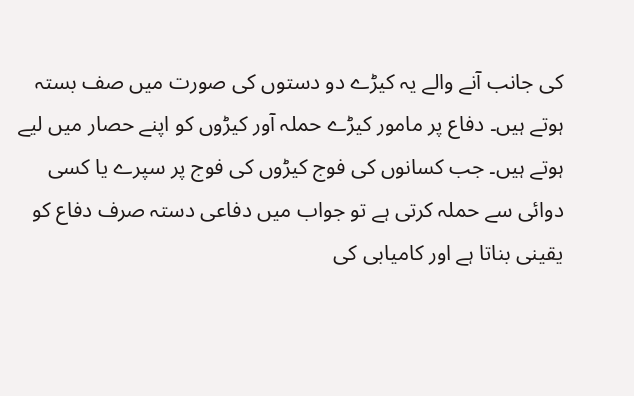کی جانب آنے والے یہ کیڑے دو دستوں کی صورت میں صف بستہ ہوتے ہیں۔ دفاع پر مامور کیڑے حملہ آور کیڑوں کو اپنے حصار میں لیے ہوتے ہیں۔ جب کسانوں کی فوج کیڑوں کی فوج پر سپرے یا کسی دوائی سے حملہ کرتی ہے تو جواب میں دفاعی دستہ صرف دفاع کو یقینی بناتا ہے اور کامیابی کی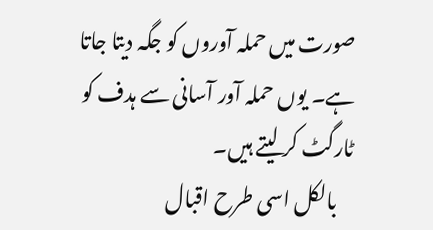صورت میں حملہ آوروں کو جگہ دیتا جاتا ہے۔ یوں حملہ آور آسانی سے ہدف کو ٹارگٹ کر لیتے ہیں۔
    بالکل اسی طرح اقبال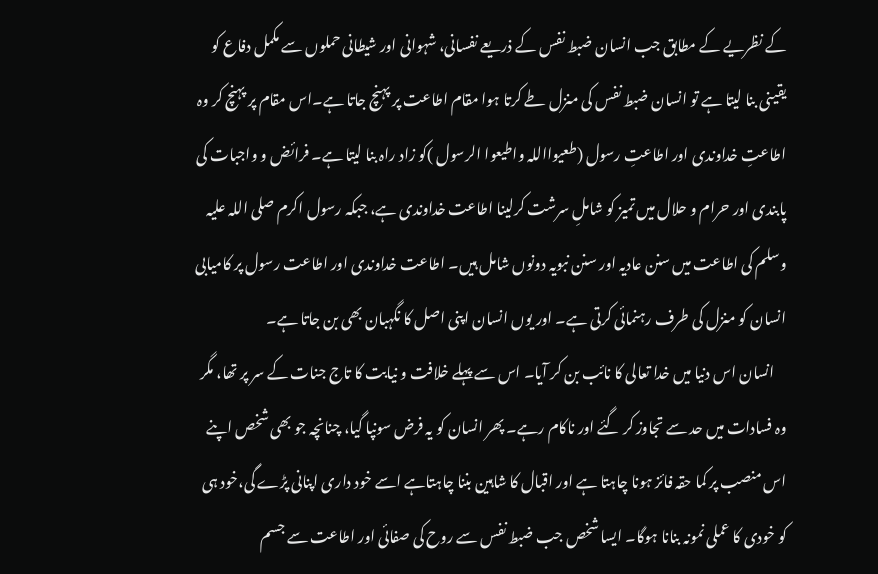کے نظریے کے مطابق جب انسان ضبط نفس کے ذریعے نفسانی، شہوانی اور شیطانی حملوں سے مکمل دفاع کو یقینی بنا لیتا ہے تو انسان ضبط نفس کی منزل طے کرتا ہوا مقام اطاعت پر پہنچ جاتا ہے۔اس مقام پر پہنچ کر وہ اطاعتِ خداوندی اور اطاعتِ رسول (طعیوااللہ واطیعوا الرسول )کو زاد راہ بنا لیتا ہے۔ فرائض و واجبات کی پابندی اور حرام و حلال میں تمیز کو شاملِ سرشت کرلینا اطاعت خداوندی ہے، جبکہ رسول اکرم صلی اللہ علیہ وسلم کی اطاعت میں سنن عادیہ اور سنن نبویہ دونوں شامل ہیں۔ اطاعت خداوندی اور اطاعت رسول پر کامیابی انسان کو منزل کی طرف رہنمائی کرتی ہے۔ اور یوں انسان اپنی اصل کا نگہبان بھی بن جاتا ہے۔
    انسان اس دنیا میں خدا تعالی کا نائب بن کر آیا۔ اس سے پہلے خلافت و نیابت کا تاج جنات کے سر پر تھا، مگر وہ فسادات میں حد سے تجاوز کر گئے اور ناکام رہے۔ پھر انسان کو یہ فرض سونپا گیا، چنانچہ جو بھی شخص اپنے اس منصب پر کما حقہ فائز ہونا چاہتا ہے اور اقبال کا شاہین بننا چاہتاہے اسے خود داری اپنانی پڑے گی،خود ہی کو خودی کا عملی نمونہ بنانا ہوگا۔ ایسا شخص جب ضبط نفس سے روح کی صفائی اور اطاعت سے جسم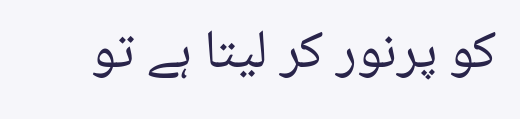کو پرنور کر لیتا ہے تو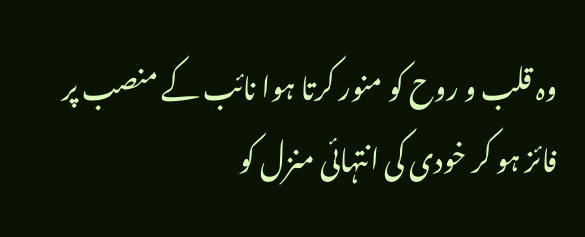وہ قلب و روح کو منور کرتا ہوا نائب کے منصب پر فائز ہو کر خودی کی انتہائی منزل کو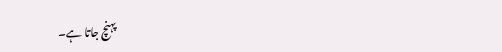پہنچ جاتا ہے۔